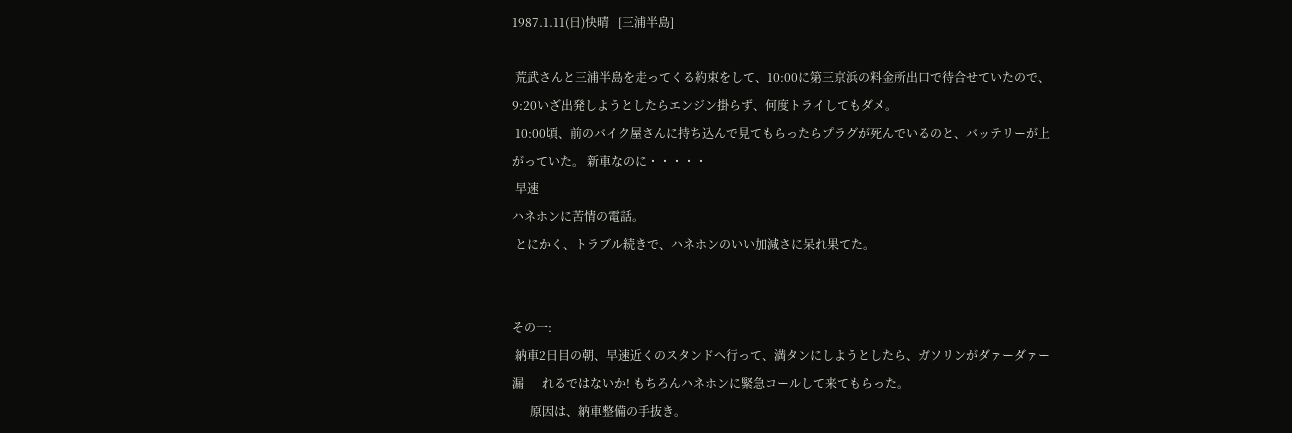1987.1.11(日)快晴   [三浦半島]

 荒武さんと三浦半島を走ってくる約束をして、10:00に第三京浜の料金所出口で待合せていたので、9:20いざ出発しようとしたらエンジン掛らず、何度トライしてもダメ。
 10:00頃、前のバイク屋さんに持ち込んで見てもらったらプラグが死んでいるのと、バッテリーが上がっていた。 新車なのに・・・・・
 早速
ハネホンに苦情の電話。
 とにかく、トラブル続きで、ハネホンのいい加減さに呆れ果てた。


その一:
 納車2日目の朝、早速近くのスタンドへ行って、満タンにしようとしたら、ガソリンがダァーダァー漏      れるではないか! もちろんハネホンに緊急コールして来てもらった。
      原因は、納車整備の手抜き。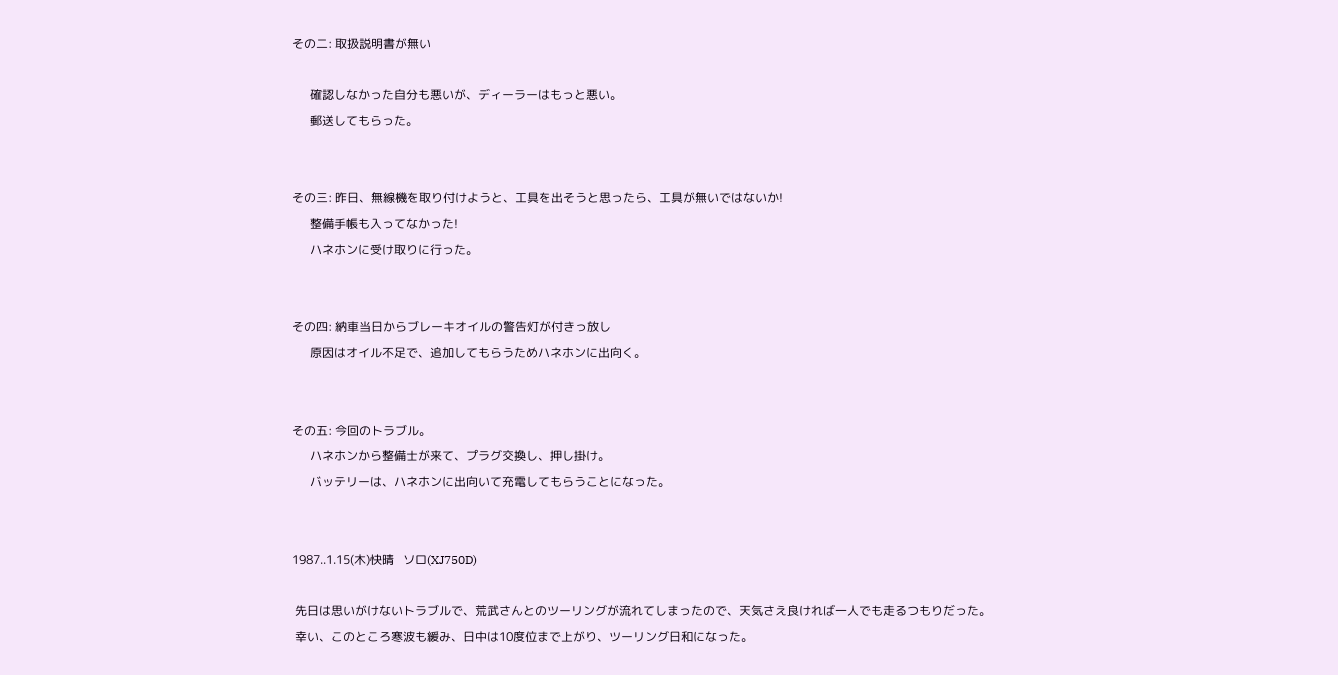その二: 取扱説明書が無い

      確認しなかった自分も悪いが、ディーラーはもっと悪い。
      郵送してもらった。


その三: 昨日、無線機を取り付けようと、工具を出そうと思ったら、工具が無いではないか!
      整備手帳も入ってなかった!
      ハネホンに受け取りに行った。


その四: 納車当日からブレーキオイルの警告灯が付きっ放し
      原因はオイル不足で、追加してもらうためハネホンに出向く。


その五: 今回のトラブル。
      ハネホンから整備士が来て、プラグ交換し、押し掛け。
      バッテリーは、ハネホンに出向いて充電してもらうことになった。


1987..1.15(木)快晴   ソロ(XJ750D)

 先日は思いがけないトラブルで、荒武さんとのツーリングが流れてしまったので、天気さえ良ければ一人でも走るつもりだった。
 幸い、このところ寒波も緩み、日中は10度位まで上がり、ツーリング日和になった。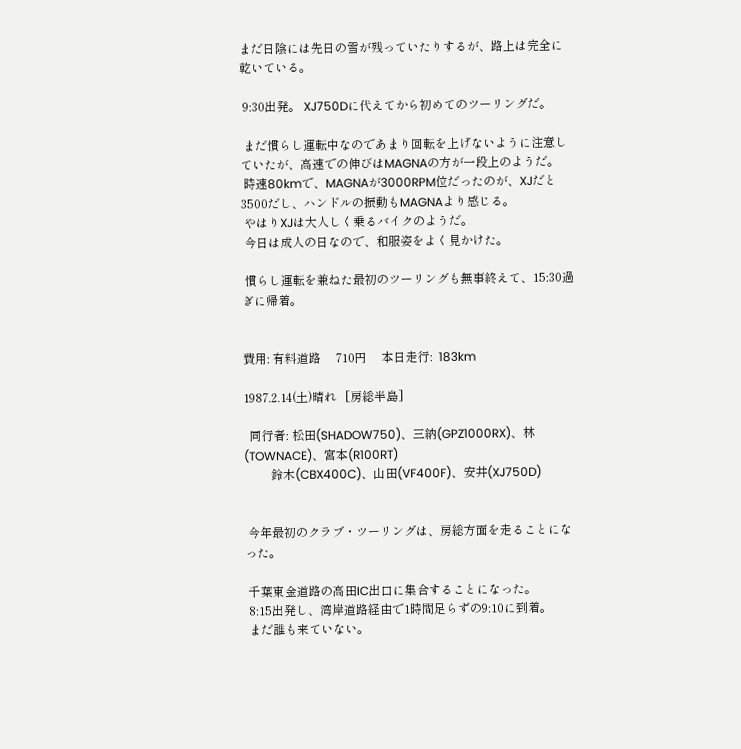まだ日陰には先日の雪が残っていたりするが、路上は完全に乾いている。

 9:30出発。 XJ750Dに代えてから初めてのツーリングだ。

 まだ慣らし運転中なのであまり回転を上げないように注意していたが、高速での伸びはMAGNAの方が一段上のようだ。
 時速80kmで、MAGNAが3000RPM位だったのが、XJだと3500だし、ハンドルの振動もMAGNAより感じる。
 やはりXJは大人しく乗るバイクのようだ。
 今日は成人の日なので、和服姿をよく見かけた。

 慣らし運転を兼ねた最初のツーリングも無事終えて、15:30過ぎに帰着。


費用: 有料道路     710円     本日走行:  183km

1987.2.14(土)晴れ   [房総半島]

  同行者: 松田(SHADOW750)、三納(GPZ1000RX)、林(TOWNACE)、宮本(R100RT)
         鈴木(CBX400C)、山田(VF400F)、安井(XJ750D)


 今年最初のクラブ・ツーリングは、房総方面を走ることになった。

 千葉東金道路の高田IC出口に集合することになった。
 8:15出発し、湾岸道路経由で1時間足らずの9:10に到着。
 まだ誰も来ていない。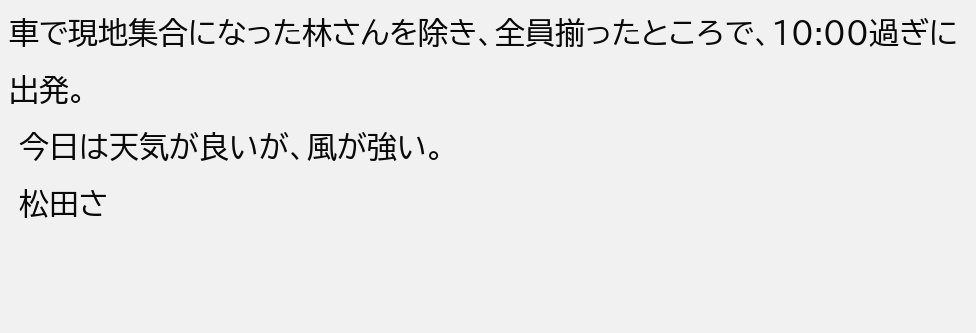車で現地集合になった林さんを除き、全員揃ったところで、10:00過ぎに出発。
 今日は天気が良いが、風が強い。
 松田さ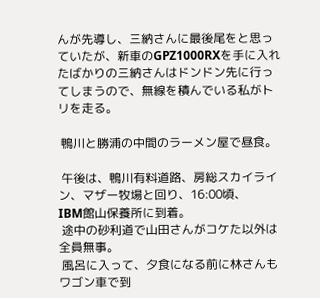んが先導し、三納さんに最後尾をと思っていたが、新車のGPZ1000RXを手に入れたばかりの三納さんはドンドン先に行ってしまうので、無線を積んでいる私がトリを走る。

 鴨川と勝浦の中間のラーメン屋で昼食。

 午後は、鴨川有料道路、房総スカイライン、マザー牧場と回り、16:00頃、
IBM館山保養所に到着。
 途中の砂利道で山田さんがコケた以外は全員無事。
 風呂に入って、夕食になる前に林さんもワゴン車で到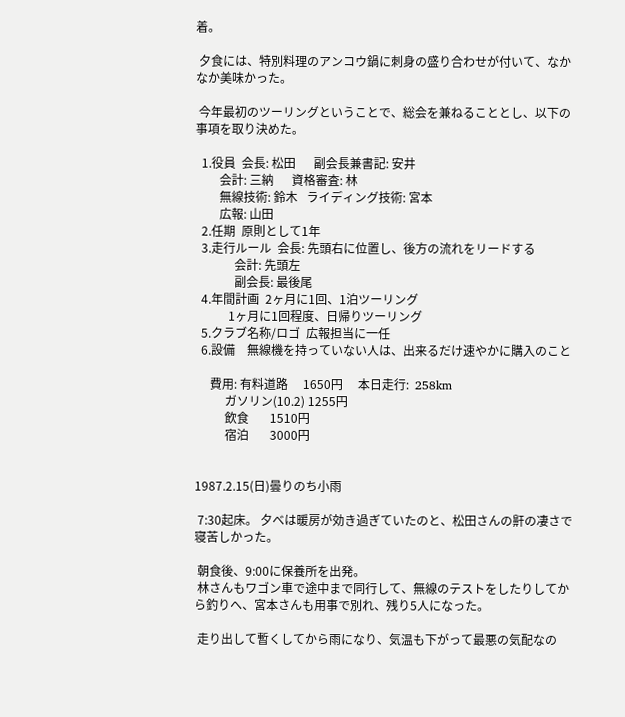着。

 夕食には、特別料理のアンコウ鍋に刺身の盛り合わせが付いて、なかなか美味かった。

 今年最初のツーリングということで、総会を兼ねることとし、以下の事項を取り決めた。

  1.役員  会長: 松田      副会長兼書記: 安井
        会計: 三納      資格審査: 林
        無線技術: 鈴木   ライディング技術: 宮本
        広報: 山田
  2.任期  原則として1年
  3.走行ルール  会長: 先頭右に位置し、後方の流れをリードする
             会計: 先頭左
             副会長: 最後尾
  4.年間計画  2ヶ月に1回、1泊ツーリング
           1ヶ月に1回程度、日帰りツーリング
  5.クラブ名称/ロゴ  広報担当に一任
  6.設備    無線機を持っていない人は、出来るだけ速やかに購入のこと

     費用: 有料道路     1650円     本日走行:  258km
          ガソリン(10.2) 1255円
          飲食       1510円
          宿泊       3000円


1987.2.15(日)曇りのち小雨

 7:30起床。 夕べは暖房が効き過ぎていたのと、松田さんの鼾の凄さで寝苦しかった。

 朝食後、9:00に保養所を出発。
 林さんもワゴン車で途中まで同行して、無線のテストをしたりしてから釣りへ、宮本さんも用事で別れ、残り5人になった。

 走り出して暫くしてから雨になり、気温も下がって最悪の気配なの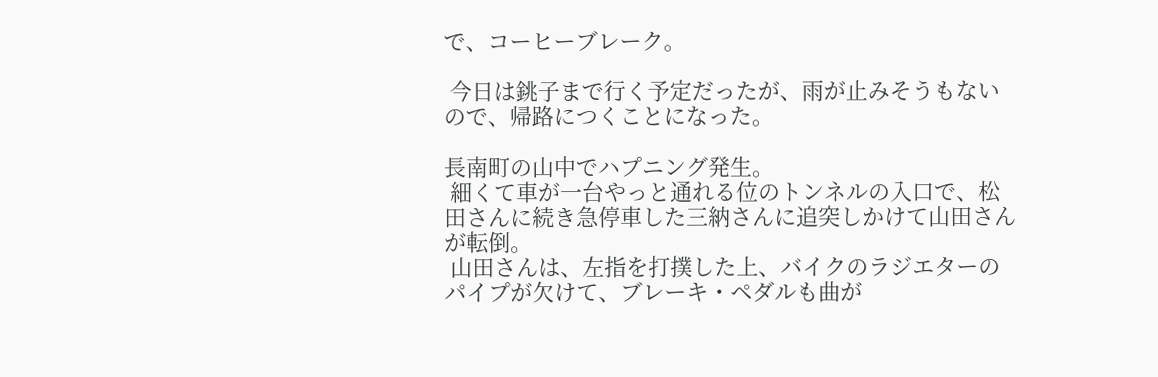で、コーヒーブレーク。

 今日は銚子まで行く予定だったが、雨が止みそうもないので、帰路につくことになった。

長南町の山中でハプニング発生。
 細くて車が一台やっと通れる位のトンネルの入口で、松田さんに続き急停車した三納さんに追突しかけて山田さんが転倒。
 山田さんは、左指を打撲した上、バイクのラジエターのパイプが欠けて、ブレーキ・ペダルも曲が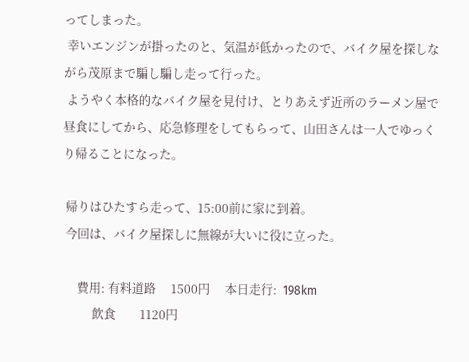ってしまった。
 幸いエンジンが掛ったのと、気温が低かったので、バイク屋を探しながら茂原まで騙し騙し走って行った。
 ようやく本格的なバイク屋を見付け、とりあえず近所のラーメン屋で昼食にしてから、応急修理をしてもらって、山田さんは一人でゆっくり帰ることになった。

 帰りはひたすら走って、15:00前に家に到着。
 今回は、バイク屋探しに無線が大いに役に立った。

     費用: 有料道路     1500円     本日走行:  198km
          飲食        1120円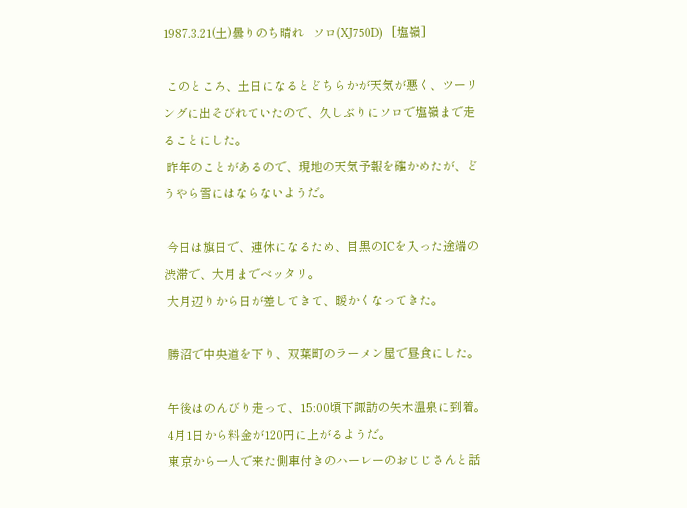1987.3.21(土)曇りのち晴れ   ソロ(XJ750D)   [塩嶺]

 このところ、土日になるとどちらかが天気が悪く、ツーリングに出そびれていたので、久しぶりにソロで塩嶺まで走ることにした。
 昨年のことがあるので、現地の天気予報を確かめたが、どうやら雪にはならないようだ。

 今日は旗日で、連休になるため、目黒のICを入った途端の渋滞で、大月までベッタリ。
 大月辺りから日が差してきて、暖かくなってきた。

 勝沼で中央道を下り、双葉町のラーメン屋で昼食にした。

 午後はのんびり走って、15:00頃下諏訪の矢木温泉に到着。
 4月1日から料金が120円に上がるようだ。
 東京から一人で来た側車付きのハーレーのおじじさんと話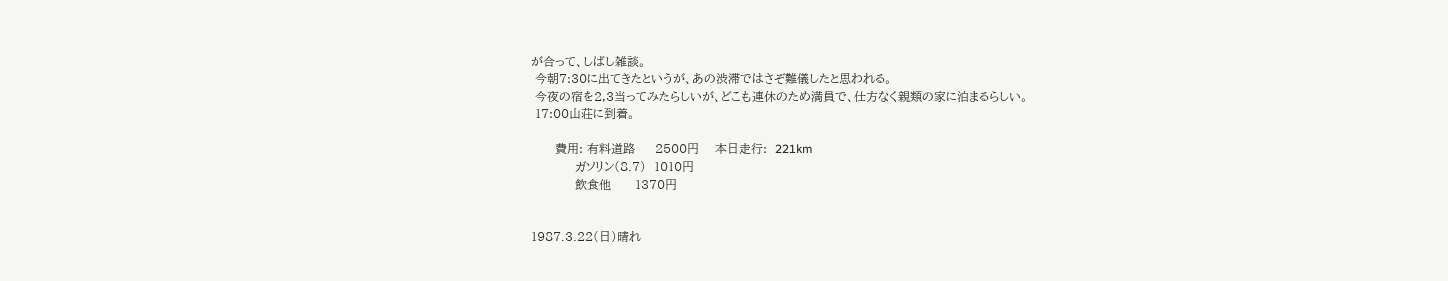が合って、しばし雑談。
 今朝7:30に出てきたというが、あの渋滞ではさぞ難儀したと思われる。
 今夜の宿を2,3当ってみたらしいが、どこも連休のため満員で、仕方なく親類の家に泊まるらしい。
 17:00山荘に到着。

      費用: 有料道路     2500円    本日走行:  221km
           ガソリン(8.7)  1010円
           飲食他      1370円


1987.3.22(日)晴れ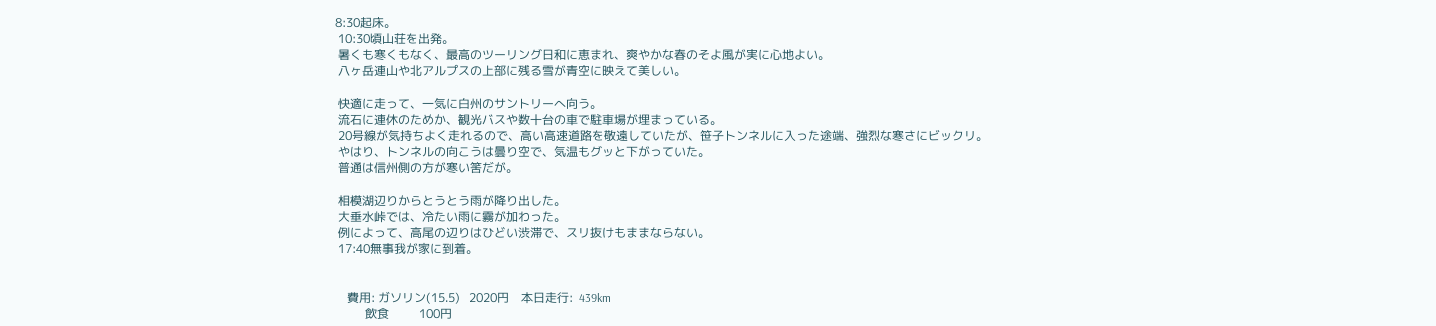8:30起床。
 10:30頃山荘を出発。
 暑くも寒くもなく、最高のツーリング日和に恵まれ、爽やかな春のそよ風が実に心地よい。
 八ヶ岳連山や北アルプスの上部に残る雪が青空に映えて美しい。

 快適に走って、一気に白州のサントリーへ向う。
 流石に連休のためか、観光バスや数十台の車で駐車場が埋まっている。
 20号線が気持ちよく走れるので、高い高速道路を敬遠していたが、笹子トンネルに入った途端、強烈な寒さにビックリ。
 やはり、トンネルの向こうは曇り空で、気温もグッと下がっていた。
 普通は信州側の方が寒い筈だが。

 相模湖辺りからとうとう雨が降り出した。
 大垂水峠では、冷たい雨に霧が加わった。
 例によって、高尾の辺りはひどい渋滞で、スリ抜けもままならない。
 17:40無事我が家に到着。


    費用: ガソリン(15.5)   2020円    本日走行:  439km
          飲食          100円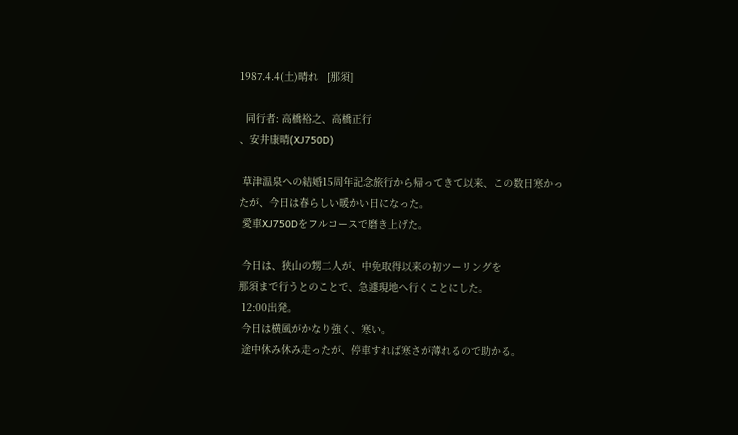1987.4.4(土)晴れ   [那須]

  同行者: 高橋裕之、高橋正行
、安井康晴(XJ750D)

 草津温泉への結婚15周年記念旅行から帰ってきて以来、この数日寒かったが、今日は春らしい暖かい日になった。
 愛車XJ750Dをフルコースで磨き上げた。

 今日は、狭山の甥二人が、中免取得以来の初ツーリングを
那須まで行うとのことで、急遽現地へ行くことにした。
 12:00出発。
 今日は横風がかなり強く、寒い。
 途中休み休み走ったが、停車すれば寒さが薄れるので助かる。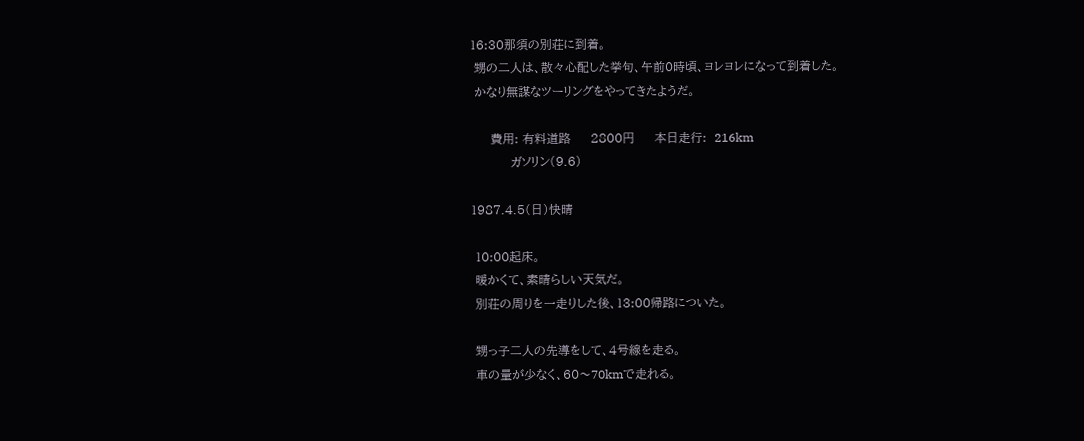16:30那須の別荘に到着。
 甥の二人は、散々心配した挙句、午前0時頃、ヨレヨレになって到着した。
 かなり無謀なツーリングをやってきたようだ。

     費用: 有料道路     2800円     本日走行:  216km
          ガソリン(9.6)

1987.4.5(日)快晴

 10:00起床。
 暖かくて、素晴らしい天気だ。
 別荘の周りを一走りした後、13:00帰路についた。

 甥っ子二人の先導をして、4号線を走る。
 車の量が少なく、60〜70kmで走れる。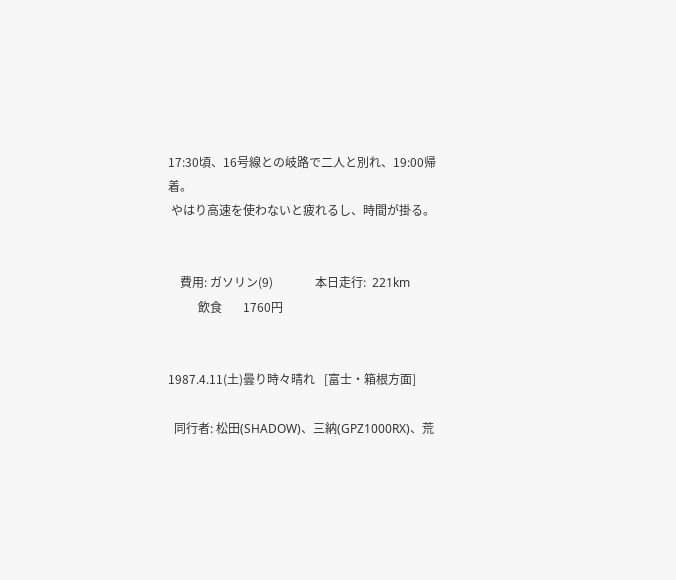17:30頃、16号線との岐路で二人と別れ、19:00帰着。
 やはり高速を使わないと疲れるし、時間が掛る。


    費用: ガソリン(9)              本日走行:  221km
          飲食       1760円


1987.4.11(土)曇り時々晴れ   [富士・箱根方面]

  同行者: 松田(SHADOW)、三納(GPZ1000RX)、荒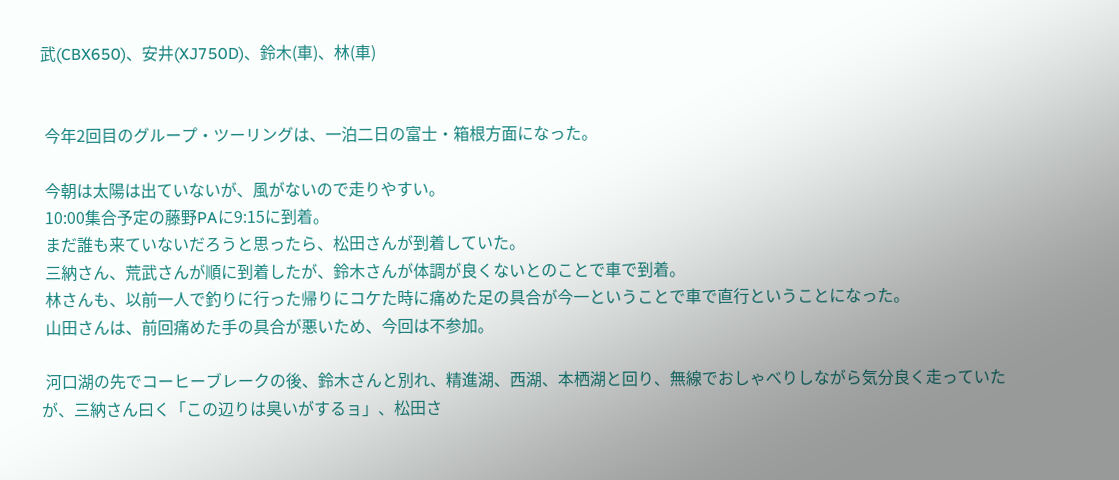武(CBX650)、安井(XJ750D)、鈴木(車)、林(車)


 今年2回目のグループ・ツーリングは、一泊二日の富士・箱根方面になった。

 今朝は太陽は出ていないが、風がないので走りやすい。
 10:00集合予定の藤野PAに9:15に到着。
 まだ誰も来ていないだろうと思ったら、松田さんが到着していた。
 三納さん、荒武さんが順に到着したが、鈴木さんが体調が良くないとのことで車で到着。
 林さんも、以前一人で釣りに行った帰りにコケた時に痛めた足の具合が今一ということで車で直行ということになった。
 山田さんは、前回痛めた手の具合が悪いため、今回は不参加。

 河口湖の先でコーヒーブレークの後、鈴木さんと別れ、精進湖、西湖、本栖湖と回り、無線でおしゃべりしながら気分良く走っていたが、三納さん曰く「この辺りは臭いがするョ」、松田さ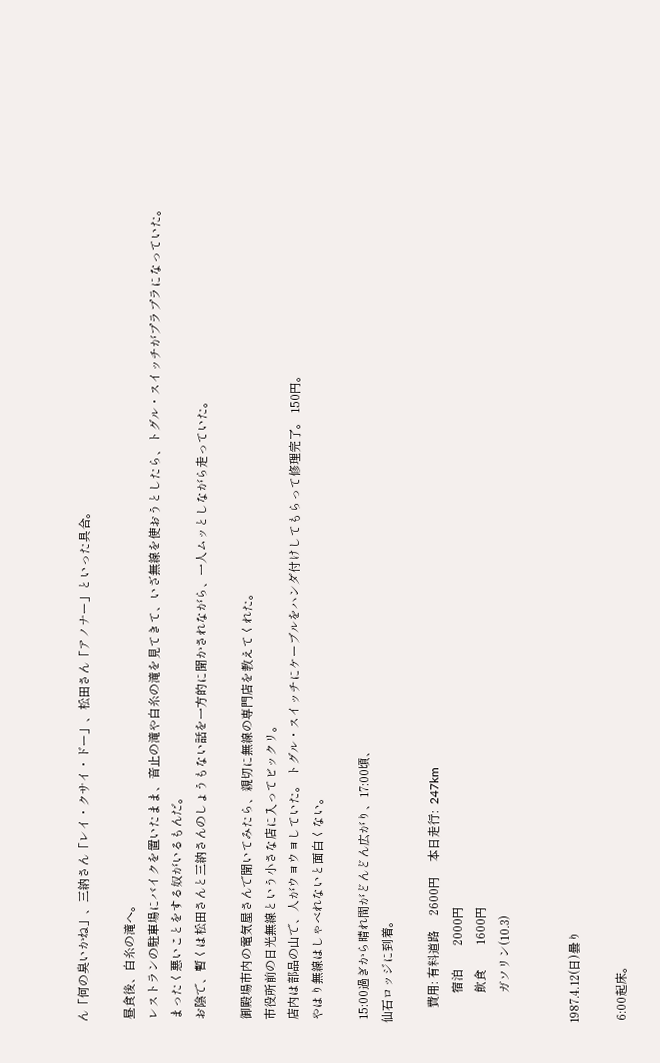ん「何の臭いかね」、三納さん「レイ・クサイ・ドー」、松田さん「アノナー」といった具合。

 昼食後、白糸の滝へ。
 レストランの駐車場にバイクを置いたまま、音止の滝や白糸の滝を見てきて、いざ無線を使おうとしたら、トグル・スイッチがプラプラになっていた。
 まったく悪いことをする奴がいるもんだ。
 お陰で、暫くは松田さんと三納さんのしょうもない話を一方的に聞かされながら、一人ムッとしながら走っていた。

 御殿場市内の電気屋さんで聞いてみたら、親切に無線の専門店を教えてくれた。
 市役所前の日光無線という小さな店に入ってビックリ。
 店内は部品の山で、人がウヨウヨしていた。 トグル・スイッチにケーブルをハンダ付けしてもらって修理完了。 150円。
 やはり無線はしゃべれないと面白くない。

 15:00過ぎから晴れ間がどんどん広がり、17:00頃、
仙石ロッジに到着。

     費用: 有料道路     2600円     本日走行:  247km
          宿泊        2000円
          飲食        1600円
          ガソリン(10.3)


1987.4.12(日)曇り

 6:00起床。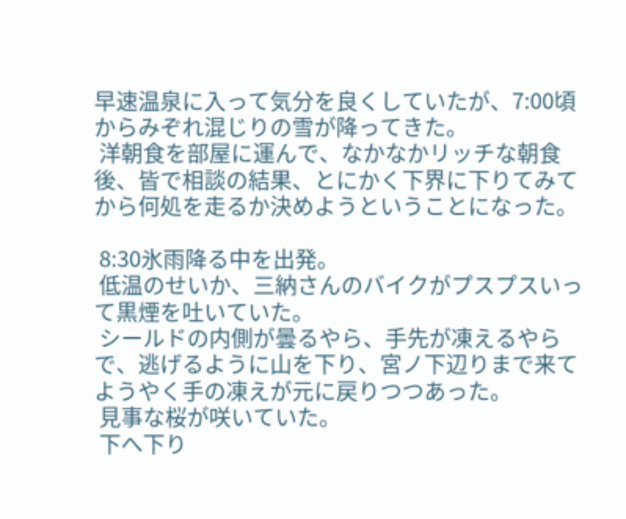早速温泉に入って気分を良くしていたが、7:00頃からみぞれ混じりの雪が降ってきた。
 洋朝食を部屋に運んで、なかなかリッチな朝食後、皆で相談の結果、とにかく下界に下りてみてから何処を走るか決めようということになった。

 8:30氷雨降る中を出発。
 低温のせいか、三納さんのバイクがプスプスいって黒煙を吐いていた。
 シールドの内側が曇るやら、手先が凍えるやらで、逃げるように山を下り、宮ノ下辺りまで来てようやく手の凍えが元に戻りつつあった。
 見事な桜が咲いていた。
 下へ下り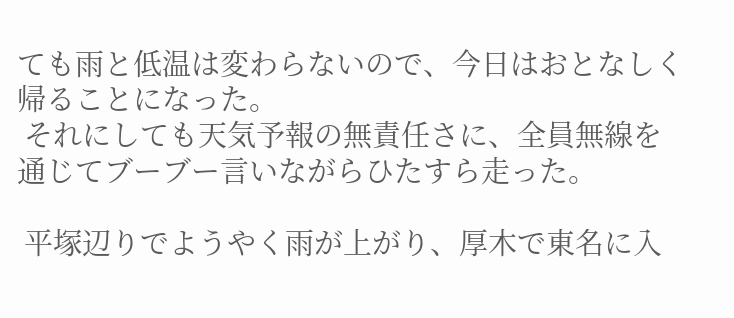ても雨と低温は変わらないので、今日はおとなしく帰ることになった。
 それにしても天気予報の無責任さに、全員無線を通じてブーブー言いながらひたすら走った。

 平塚辺りでようやく雨が上がり、厚木で東名に入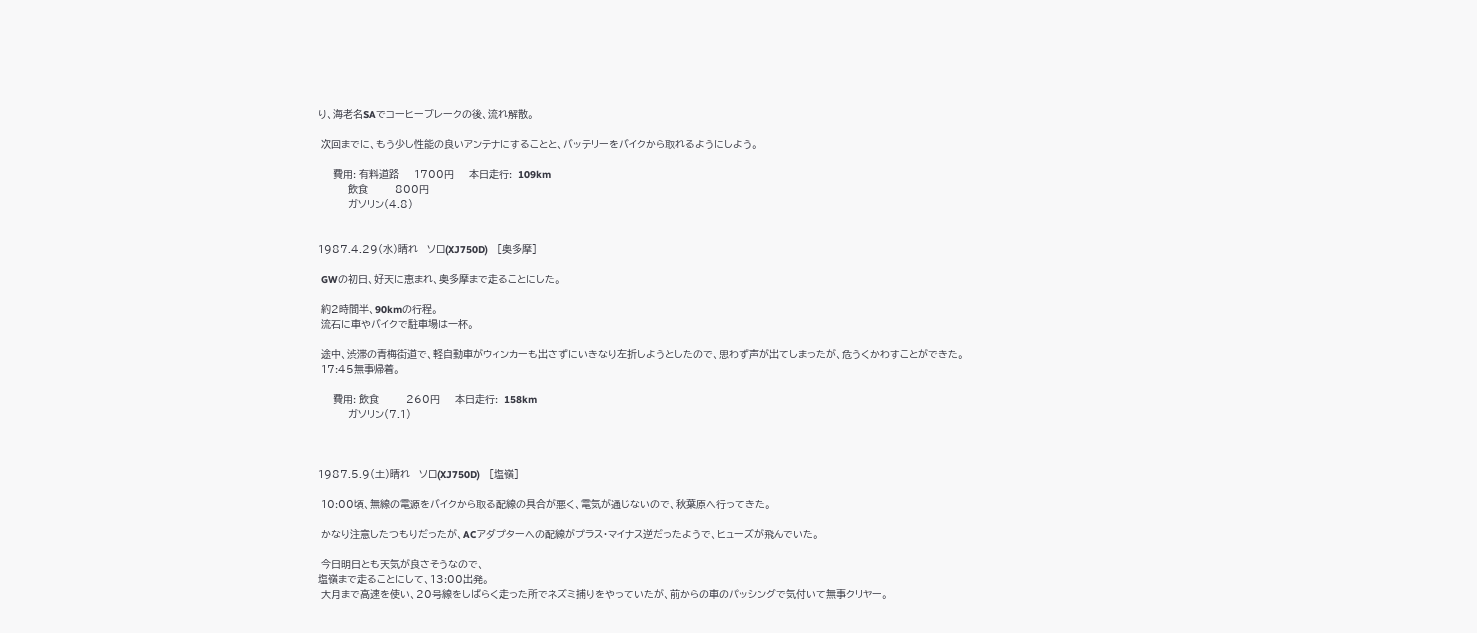り、海老名SAでコーヒーブレークの後、流れ解散。

 次回までに、もう少し性能の良いアンテナにすることと、バッテリーをバイクから取れるようにしよう。

     費用: 有料道路     1700円     本日走行:  109km
          飲食         800円
          ガソリン(4.8)


1987.4.29(水)晴れ   ソロ(XJ750D)   [奥多摩]

 GWの初日、好天に恵まれ、奥多摩まで走ることにした。

 約2時間半、90kmの行程。
 流石に車やバイクで駐車場は一杯。

 途中、渋滞の青梅街道で、軽自動車がウィンカーも出さずにいきなり左折しようとしたので、思わず声が出てしまったが、危うくかわすことができた。
 17:45無事帰着。

     費用: 飲食         260円     本日走行:  158km
          ガソリン(7.1)



1987.5.9(土)晴れ   ソロ(XJ750D)   [塩嶺]

 10:00頃、無線の電源をバイクから取る配線の具合が悪く、電気が通じないので、秋葉原へ行ってきた。

 かなり注意したつもりだったが、ACアダプターへの配線がプラス・マイナス逆だったようで、ヒューズが飛んでいた。

 今日明日とも天気が良さそうなので、
塩嶺まで走ることにして、13:00出発。
 大月まで高速を使い、20号線をしばらく走った所でネズミ捕りをやっていたが、前からの車のパッシングで気付いて無事クリヤー。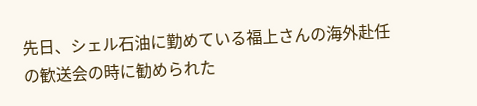先日、シェル石油に勤めている福上さんの海外赴任の歓送会の時に勧められた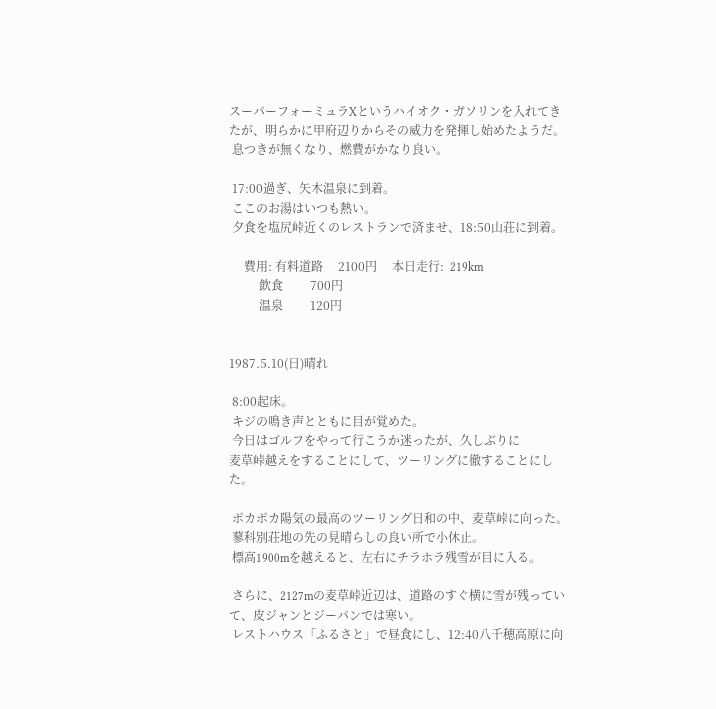スーパーフォーミュラXというハイオク・ガソリンを入れてきたが、明らかに甲府辺りからその威力を発揮し始めたようだ。
 息つきが無くなり、燃費がかなり良い。

 17:00過ぎ、矢木温泉に到着。
 ここのお湯はいつも熱い。
 夕食を塩尻峠近くのレストランで済ませ、18:50山荘に到着。

     費用: 有料道路     2100円     本日走行:  219km
          飲食         700円
          温泉         120円


1987.5.10(日)晴れ

 8:00起床。
 キジの鳴き声とともに目が覚めた。
 今日はゴルフをやって行こうか迷ったが、久しぶりに
麦草峠越えをすることにして、ツーリングに徹することにした。

 ポカポカ陽気の最高のツーリング日和の中、麦草峠に向った。
 蓼科別荘地の先の見晴らしの良い所で小休止。
 標高1900mを越えると、左右にチラホラ残雪が目に入る。

 さらに、2127mの麦草峠近辺は、道路のすぐ横に雪が残っていて、皮ジャンとジーパンでは寒い。
 レストハウス「ふるさと」で昼食にし、12:40八千穂高原に向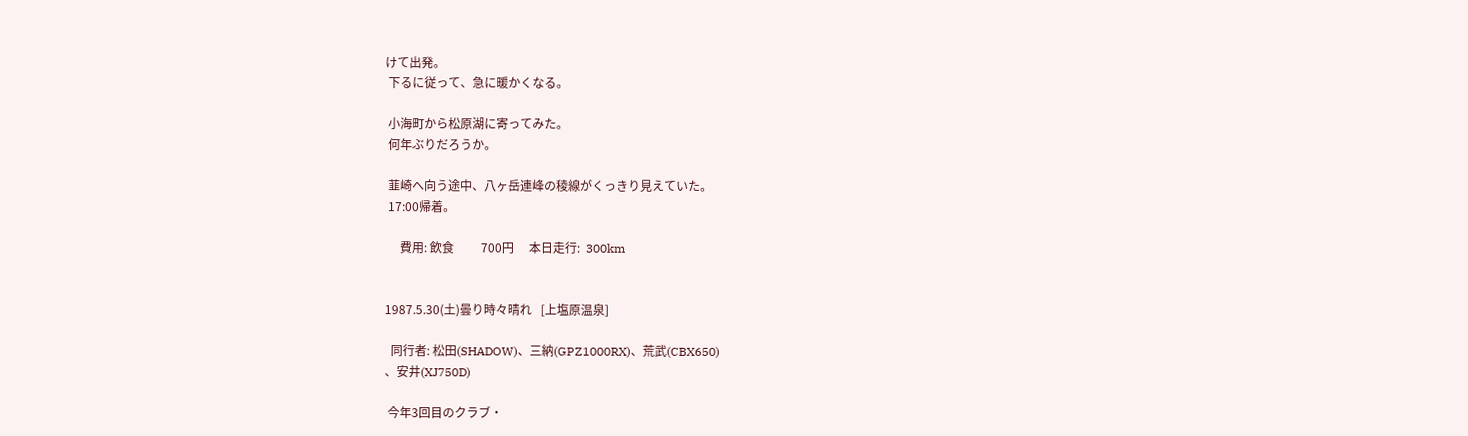けて出発。
 下るに従って、急に暖かくなる。

 小海町から松原湖に寄ってみた。
 何年ぶりだろうか。

 韮崎へ向う途中、八ヶ岳連峰の稜線がくっきり見えていた。
 17:00帰着。

     費用: 飲食         700円     本日走行:  300km


1987.5.30(土)曇り時々晴れ   [上塩原温泉]

  同行者: 松田(SHADOW)、三納(GPZ1000RX)、荒武(CBX650)
、安井(XJ750D)

 今年3回目のクラブ・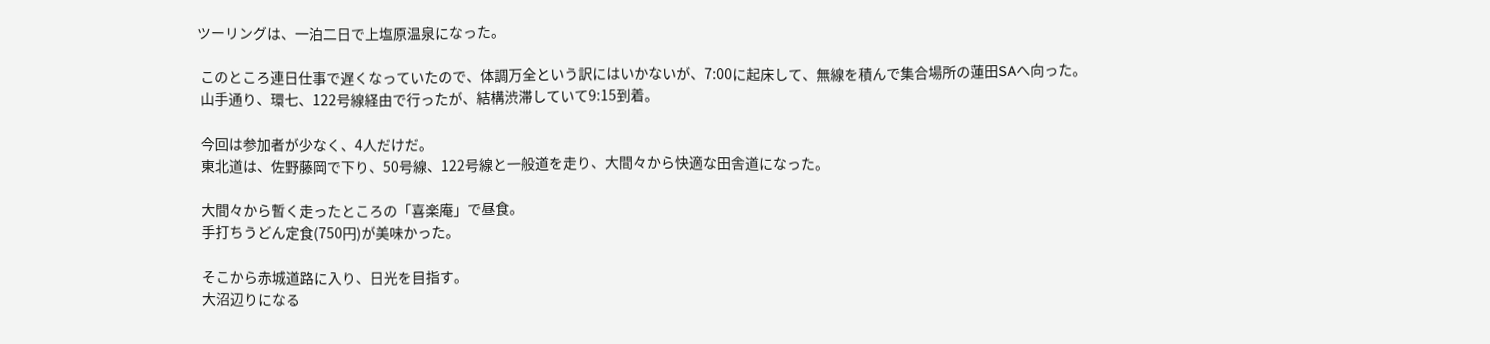ツーリングは、一泊二日で上塩原温泉になった。

 このところ連日仕事で遅くなっていたので、体調万全という訳にはいかないが、7:00に起床して、無線を積んで集合場所の蓮田SAへ向った。
 山手通り、環七、122号線経由で行ったが、結構渋滞していて9:15到着。

 今回は参加者が少なく、4人だけだ。
 東北道は、佐野藤岡で下り、50号線、122号線と一般道を走り、大間々から快適な田舎道になった。

 大間々から暫く走ったところの「喜楽庵」で昼食。
 手打ちうどん定食(750円)が美味かった。

 そこから赤城道路に入り、日光を目指す。
 大沼辺りになる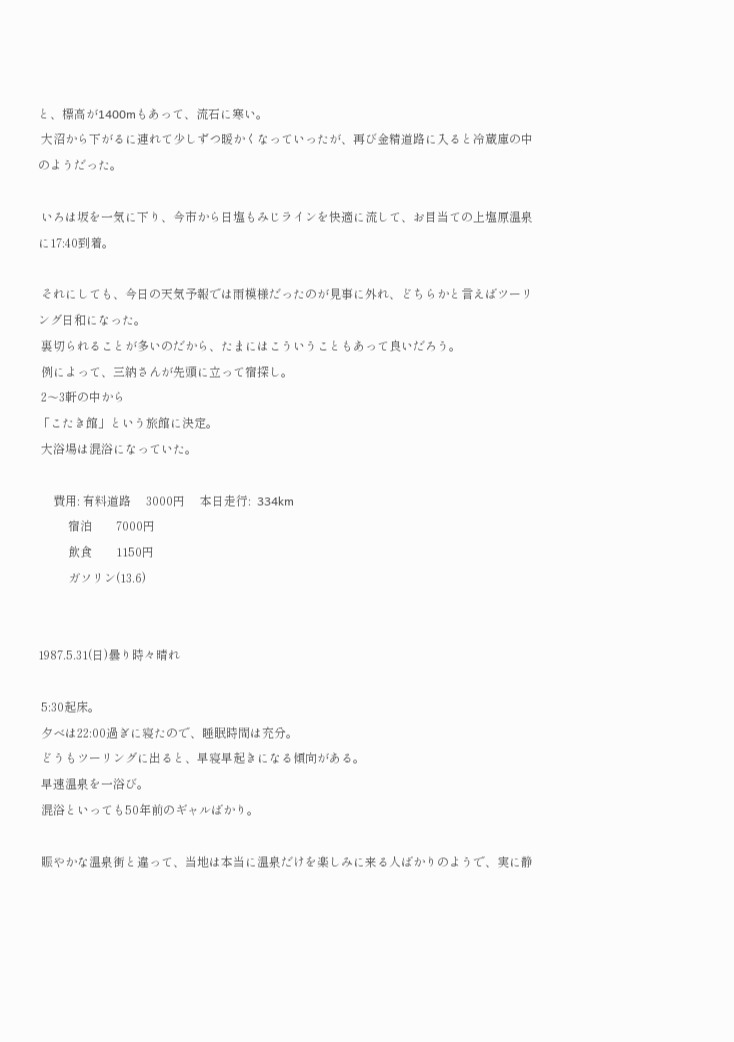と、標高が1400mもあって、流石に寒い。
 大沼から下がるに連れて少しずつ暖かくなっていったが、再び金精道路に入ると冷蔵庫の中のようだった。

 いろは坂を一気に下り、今市から日塩もみじラインを快適に流して、お目当ての上塩原温泉に17:40到着。

 それにしても、今日の天気予報では雨模様だったのが見事に外れ、どちらかと言えばツーリング日和になった。
 裏切られることが多いのだから、たまにはこういうこともあって良いだろう。
 例によって、三納さんが先頭に立って宿探し。
 2〜3軒の中から
「こたき館」という旅館に決定。
 大浴場は混浴になっていた。

     費用: 有料道路     3000円     本日走行:  334km
          宿泊        7000円
          飲食        1150円
          ガソリン(13.6)


1987.5.31(日)曇り時々晴れ

 5:30起床。
 夕べは22:00過ぎに寝たので、睡眠時間は充分。
 どうもツーリングに出ると、早寝早起きになる傾向がある。
 早速温泉を一浴び。
 混浴といっても50年前のギャルばかり。

 賑やかな温泉街と違って、当地は本当に温泉だけを楽しみに来る人ばかりのようで、実に静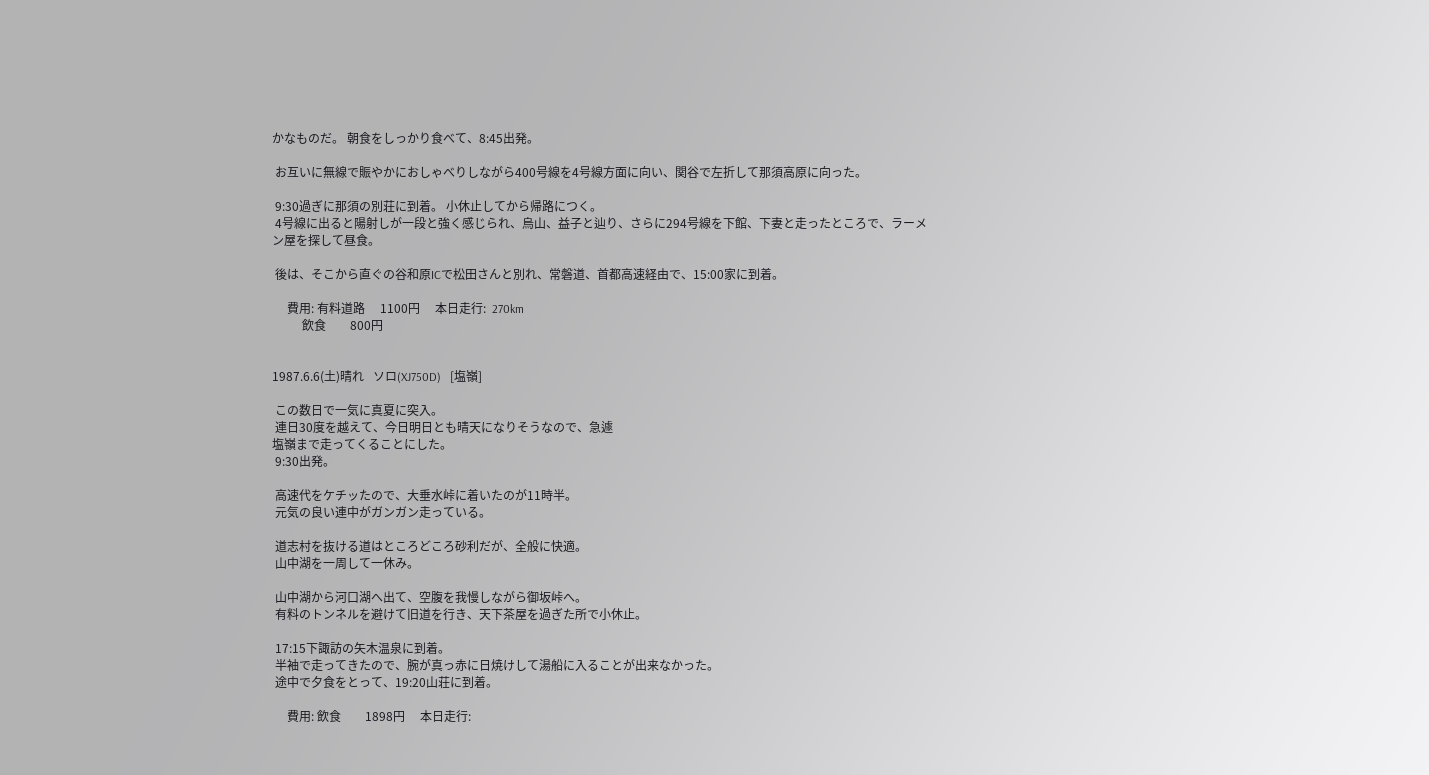かなものだ。 朝食をしっかり食べて、8:45出発。

 お互いに無線で賑やかにおしゃべりしながら400号線を4号線方面に向い、関谷で左折して那須高原に向った。

 9:30過ぎに那須の別荘に到着。 小休止してから帰路につく。
 4号線に出ると陽射しが一段と強く感じられ、烏山、益子と辿り、さらに294号線を下館、下妻と走ったところで、ラーメン屋を探して昼食。

 後は、そこから直ぐの谷和原ICで松田さんと別れ、常磐道、首都高速経由で、15:00家に到着。

     費用: 有料道路     1100円     本日走行:  270km
          飲食        800円


1987.6.6(土)晴れ   ソロ(XJ750D)   [塩嶺]

 この数日で一気に真夏に突入。
 連日30度を越えて、今日明日とも晴天になりそうなので、急遽
塩嶺まで走ってくることにした。
 9:30出発。

 高速代をケチッたので、大垂水峠に着いたのが11時半。
 元気の良い連中がガンガン走っている。

 道志村を抜ける道はところどころ砂利だが、全般に快適。
 山中湖を一周して一休み。

 山中湖から河口湖へ出て、空腹を我慢しながら御坂峠へ。
 有料のトンネルを避けて旧道を行き、天下茶屋を過ぎた所で小休止。

 17:15下諏訪の矢木温泉に到着。
 半袖で走ってきたので、腕が真っ赤に日焼けして湯船に入ることが出来なかった。
 途中で夕食をとって、19:20山荘に到着。

     費用: 飲食        1898円     本日走行: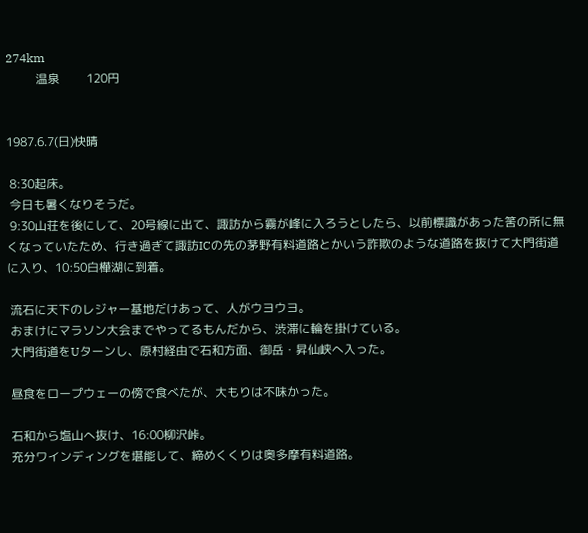274km
          温泉         120円


1987.6.7(日)快晴

 8:30起床。
 今日も暑くなりそうだ。
 9:30山荘を後にして、20号線に出て、諏訪から霧が峰に入ろうとしたら、以前標識があった筈の所に無くなっていたため、行き過ぎて諏訪ICの先の茅野有料道路とかいう詐欺のような道路を抜けて大門街道に入り、10:50白樺湖に到着。

 流石に天下のレジャー基地だけあって、人がウヨウヨ。
 おまけにマラソン大会までやってるもんだから、渋滞に輪を掛けている。
 大門街道をUターンし、原村経由で石和方面、御岳・昇仙峡へ入った。

 昼食をロープウェーの傍で食べたが、大もりは不味かった。

 石和から塩山へ抜け、16:00柳沢峠。
 充分ワインディングを堪能して、締めくくりは奥多摩有料道路。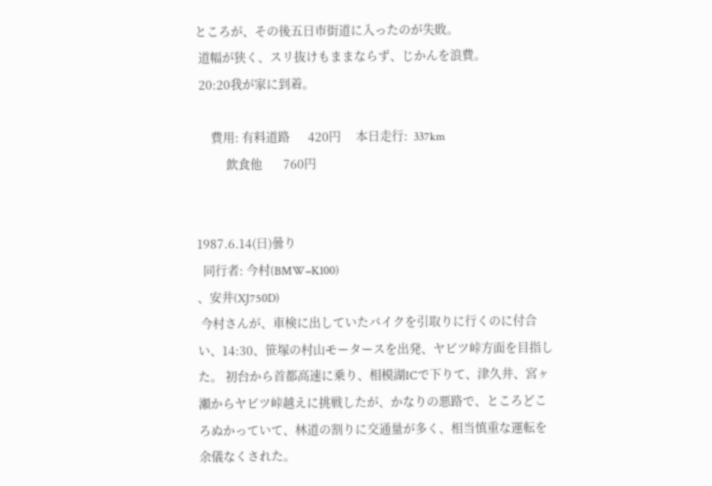ところが、その後五日市街道に入ったのが失敗。
 道幅が狭く、スリ抜けもままならず、じかんを浪費。
 20:20我が家に到着。

     費用: 有料道路      420円     本日走行:  337km
          飲食他       760円


1987.6.14(日)曇り
  同行者: 今村(BMW−K100)
、安井(XJ750D)
 今村さんが、車検に出していたバイクを引取りに行くのに付合い、14:30、笹塚の村山モータースを出発、ヤビツ峠方面を目指した。 初台から首都高速に乗り、相模湖ICで下りて、津久井、宮ヶ瀬からヤビツ峠越えに挑戦したが、かなりの悪路で、ところどころぬかっていて、林道の割りに交通量が多く、相当慎重な運転を余儀なくされた。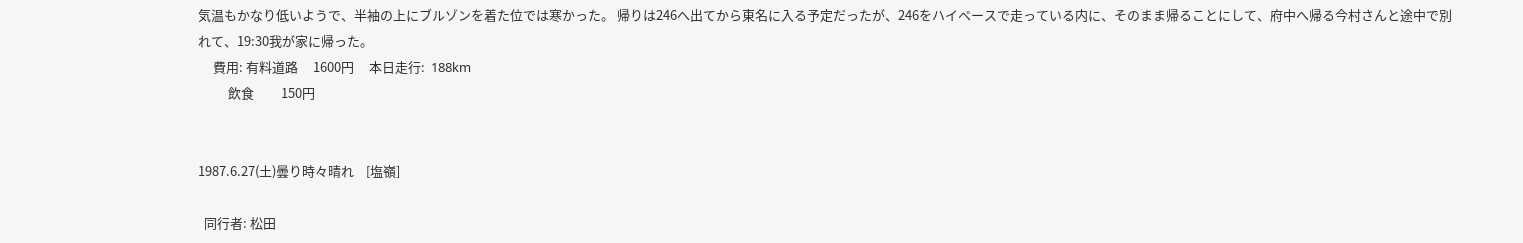気温もかなり低いようで、半袖の上にブルゾンを着た位では寒かった。 帰りは246へ出てから東名に入る予定だったが、246をハイペースで走っている内に、そのまま帰ることにして、府中へ帰る今村さんと途中で別れて、19:30我が家に帰った。
     費用: 有料道路     1600円     本日走行:  188km
          飲食         150円


1987.6.27(土)曇り時々晴れ    [塩嶺]

  同行者: 松田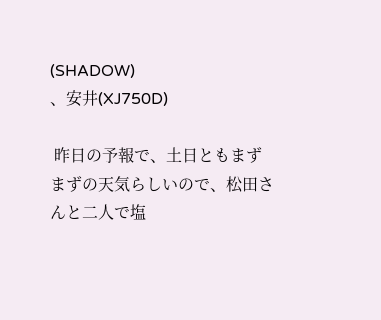(SHADOW)
、安井(XJ750D)

 昨日の予報で、土日ともまずまずの天気らしいので、松田さんと二人で塩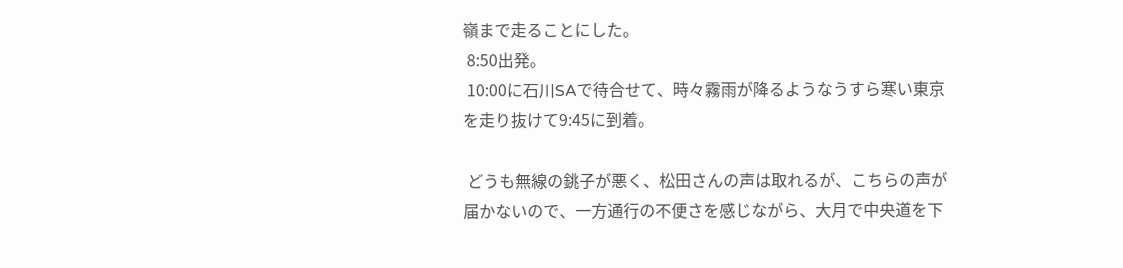嶺まで走ることにした。
 8:50出発。
 10:00に石川SAで待合せて、時々霧雨が降るようなうすら寒い東京を走り抜けて9:45に到着。

 どうも無線の銚子が悪く、松田さんの声は取れるが、こちらの声が届かないので、一方通行の不便さを感じながら、大月で中央道を下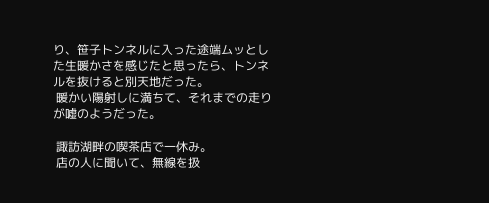り、笹子トンネルに入った途端ムッとした生暖かさを感じたと思ったら、トンネルを抜けると別天地だった。
 暖かい陽射しに満ちて、それまでの走りが嘘のようだった。

 諏訪湖畔の喫茶店で一休み。
 店の人に聞いて、無線を扱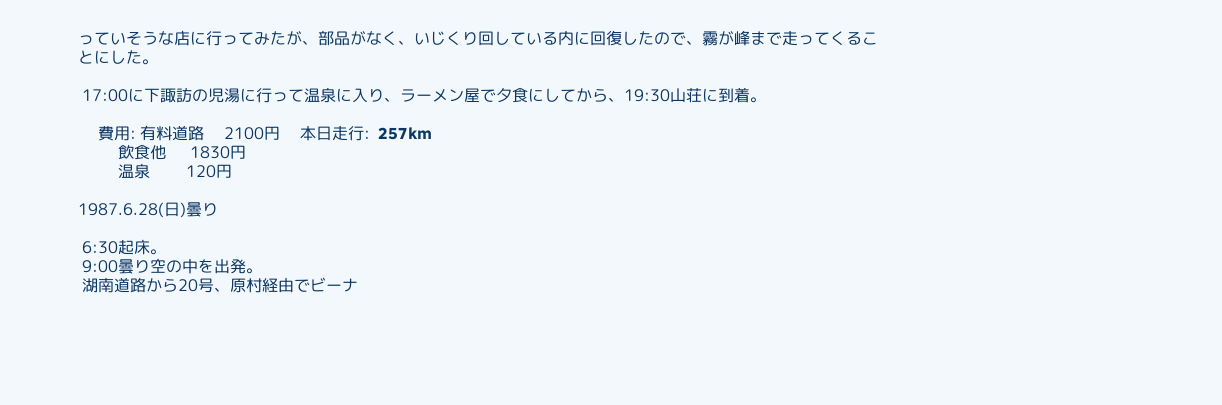っていそうな店に行ってみたが、部品がなく、いじくり回している内に回復したので、霧が峰まで走ってくることにした。

 17:00に下諏訪の児湯に行って温泉に入り、ラーメン屋で夕食にしてから、19:30山荘に到着。

     費用: 有料道路     2100円     本日走行:  257km
          飲食他      1830円
          温泉         120円

1987.6.28(日)曇り

 6:30起床。
 9:00曇り空の中を出発。
 湖南道路から20号、原村経由でビーナ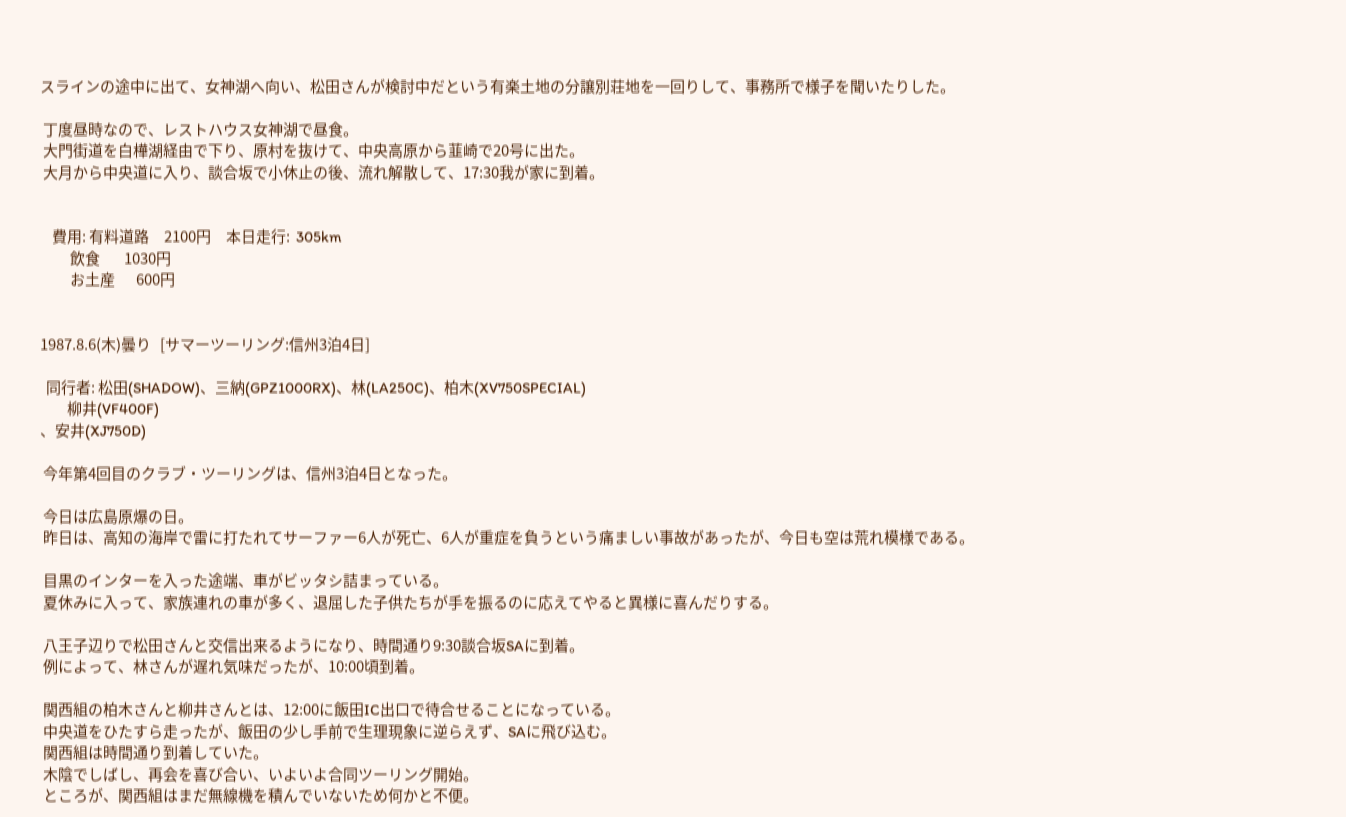スラインの途中に出て、女神湖へ向い、松田さんが検討中だという有楽土地の分譲別荘地を一回りして、事務所で様子を聞いたりした。

 丁度昼時なので、レストハウス女神湖で昼食。
 大門街道を白樺湖経由で下り、原村を抜けて、中央高原から韮崎で20号に出た。
 大月から中央道に入り、談合坂で小休止の後、流れ解散して、17:30我が家に到着。


    費用: 有料道路     2100円     本日走行:  305km
          飲食        1030円
          お土産       600円


1987.8.6(木)曇り   [サマーツーリング:信州3泊4日]

  同行者: 松田(SHADOW)、三納(GPZ1000RX)、林(LA250C)、柏木(XV750SPECIAL)
         柳井(VF400F)
、安井(XJ750D)

 今年第4回目のクラブ・ツーリングは、信州3泊4日となった。

 今日は広島原爆の日。
 昨日は、高知の海岸で雷に打たれてサーファー6人が死亡、6人が重症を負うという痛ましい事故があったが、今日も空は荒れ模様である。

 目黒のインターを入った途端、車がビッタシ詰まっている。
 夏休みに入って、家族連れの車が多く、退屈した子供たちが手を振るのに応えてやると異様に喜んだりする。

 八王子辺りで松田さんと交信出来るようになり、時間通り9:30談合坂SAに到着。
 例によって、林さんが遅れ気味だったが、10:00頃到着。

 関西組の柏木さんと柳井さんとは、12:00に飯田IC出口で待合せることになっている。
 中央道をひたすら走ったが、飯田の少し手前で生理現象に逆らえず、SAに飛び込む。
 関西組は時間通り到着していた。
 木陰でしばし、再会を喜び合い、いよいよ合同ツーリング開始。
 ところが、関西組はまだ無線機を積んでいないため何かと不便。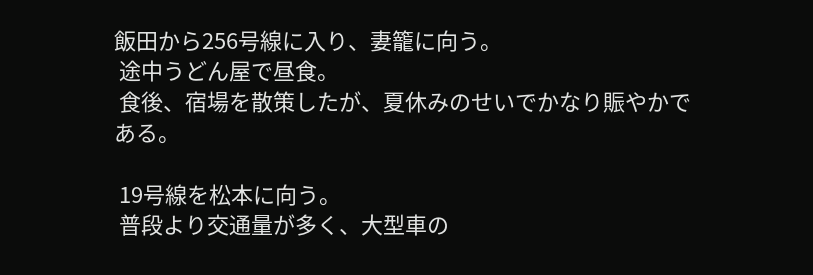飯田から256号線に入り、妻籠に向う。
 途中うどん屋で昼食。
 食後、宿場を散策したが、夏休みのせいでかなり賑やかである。

 19号線を松本に向う。
 普段より交通量が多く、大型車の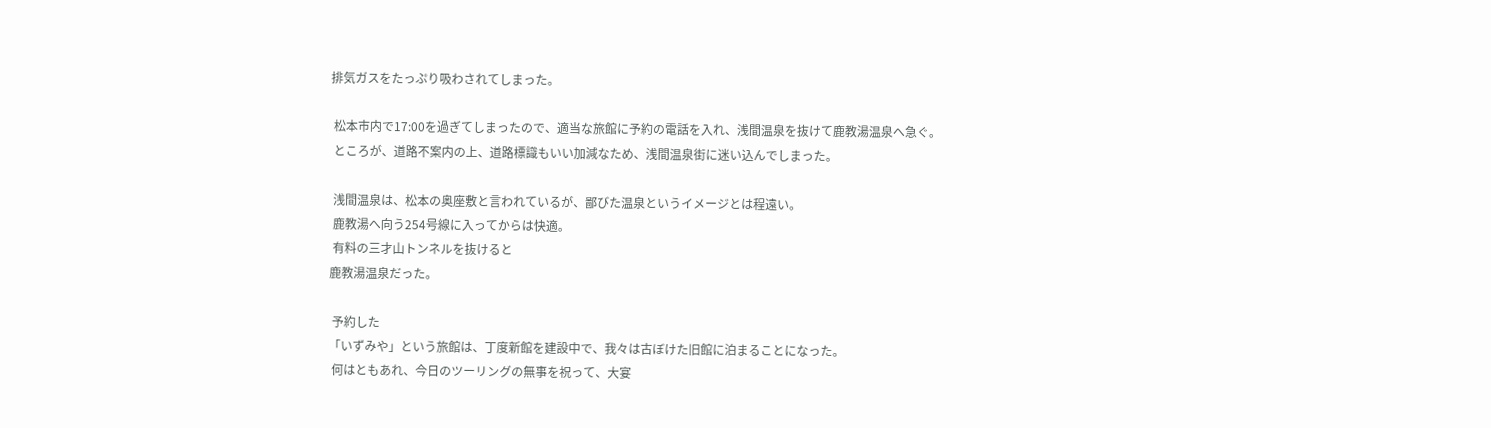排気ガスをたっぷり吸わされてしまった。

 松本市内で17:00を過ぎてしまったので、適当な旅館に予約の電話を入れ、浅間温泉を抜けて鹿教湯温泉へ急ぐ。
 ところが、道路不案内の上、道路標識もいい加減なため、浅間温泉街に迷い込んでしまった。

 浅間温泉は、松本の奥座敷と言われているが、鄙びた温泉というイメージとは程遠い。
 鹿教湯へ向う254号線に入ってからは快適。
 有料の三才山トンネルを抜けると
鹿教湯温泉だった。

 予約した
「いずみや」という旅館は、丁度新館を建設中で、我々は古ぼけた旧館に泊まることになった。
 何はともあれ、今日のツーリングの無事を祝って、大宴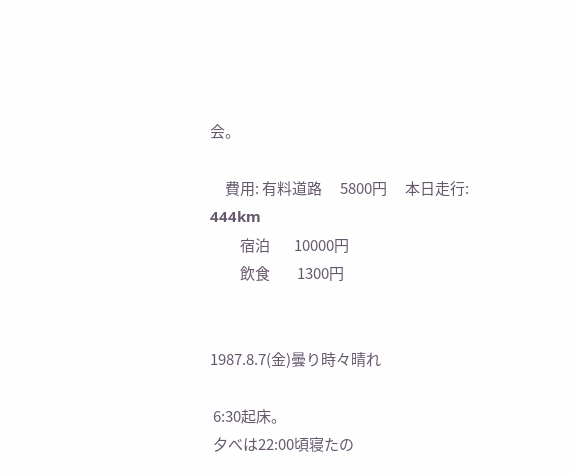会。

     費用: 有料道路      5800円      本日走行:  444km
          宿泊        10000円
          飲食         1300円


1987.8.7(金)曇り時々晴れ

 6:30起床。
 夕べは22:00頃寝たの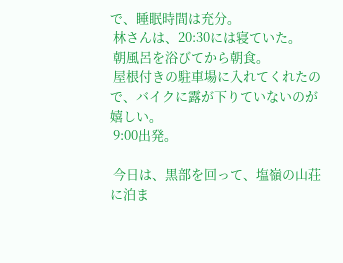で、睡眠時間は充分。
 林さんは、20:30には寝ていた。
 朝風呂を浴びてから朝食。
 屋根付きの駐車場に入れてくれたので、バイクに露が下りていないのが嬉しい。
 9:00出発。

 今日は、黒部を回って、塩嶺の山荘に泊ま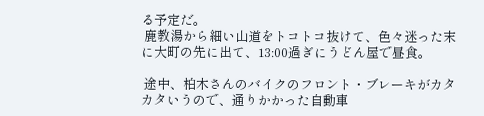る予定だ。
 鹿教湯から細い山道をトコトコ抜けて、色々迷った末に大町の先に出て、13:00過ぎにうどん屋で昼食。

 途中、柏木さんのバイクのフロント・ブレーキがカタカタいうので、通りかかった自動車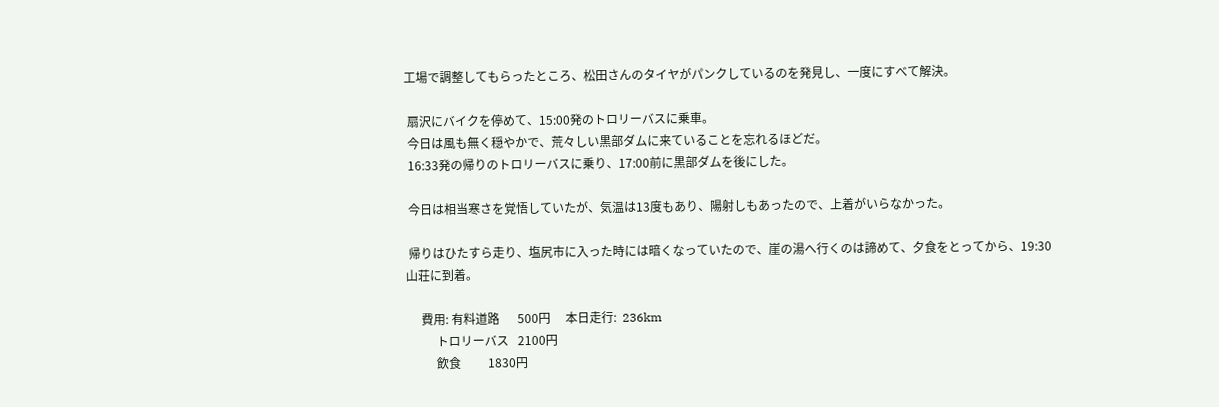工場で調整してもらったところ、松田さんのタイヤがパンクしているのを発見し、一度にすべて解決。

 扇沢にバイクを停めて、15:00発のトロリーバスに乗車。
 今日は風も無く穏やかで、荒々しい黒部ダムに来ていることを忘れるほどだ。
 16:33発の帰りのトロリーバスに乗り、17:00前に黒部ダムを後にした。

 今日は相当寒さを覚悟していたが、気温は13度もあり、陽射しもあったので、上着がいらなかった。

 帰りはひたすら走り、塩尻市に入った時には暗くなっていたので、崖の湯へ行くのは諦めて、夕食をとってから、19:30
山荘に到着。

     費用: 有料道路      500円     本日走行:  236km
          トロリーバス   2100円
          飲食         1830円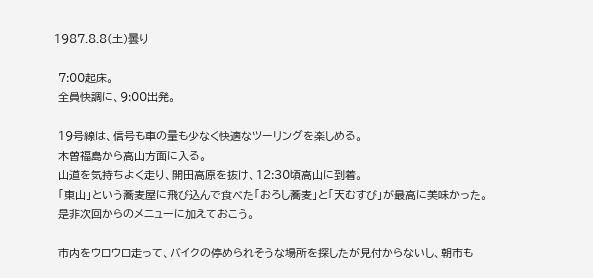1987.8.8(土)曇り

 7:00起床。
 全員快調に、9:00出発。

 19号線は、信号も車の量も少なく快適なツーリングを楽しめる。
 木曽福島から高山方面に入る。
 山道を気持ちよく走り、開田高原を抜け、12:30頃高山に到着。
 「東山」という蕎麦屋に飛び込んで食べた「おろし蕎麦」と「天むすび」が最高に美味かった。
 是非次回からのメニューに加えておこう。

 市内をウロウロ走って、バイクの停められそうな場所を探したが見付からないし、朝市も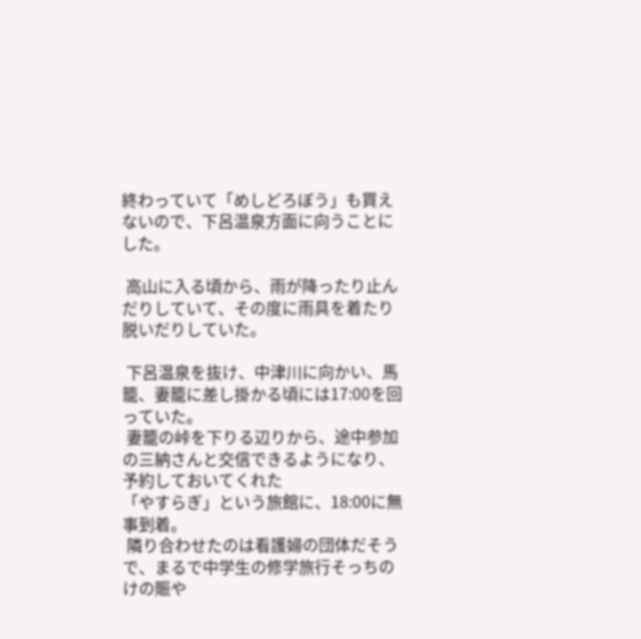終わっていて「めしどろぼう」も買えないので、下呂温泉方面に向うことにした。

 高山に入る頃から、雨が降ったり止んだりしていて、その度に雨具を着たり脱いだりしていた。

 下呂温泉を抜け、中津川に向かい、馬籠、妻籠に差し掛かる頃には17:00を回っていた。
 妻籠の峠を下りる辺りから、途中参加の三納さんと交信できるようになり、予約しておいてくれた
「やすらぎ」という旅館に、18:00に無事到着。
 隣り合わせたのは看護婦の団体だそうで、まるで中学生の修学旅行そっちのけの賑や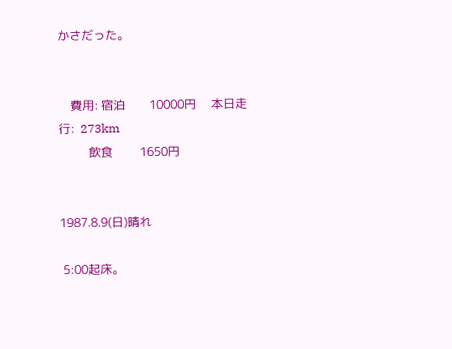かさだった。


    費用: 宿泊        10000円     本日走行:  273km
          飲食         1650円


1987.8.9(日)晴れ

 5:00起床。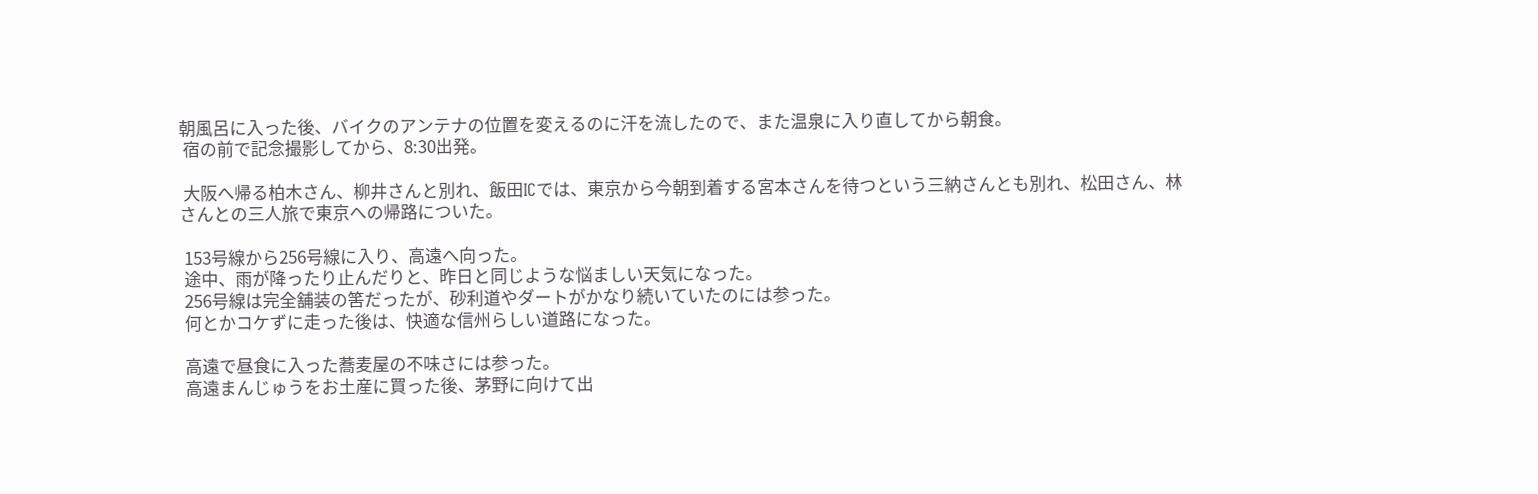朝風呂に入った後、バイクのアンテナの位置を変えるのに汗を流したので、また温泉に入り直してから朝食。
 宿の前で記念撮影してから、8:30出発。

 大阪へ帰る柏木さん、柳井さんと別れ、飯田ICでは、東京から今朝到着する宮本さんを待つという三納さんとも別れ、松田さん、林さんとの三人旅で東京への帰路についた。

 153号線から256号線に入り、高遠へ向った。
 途中、雨が降ったり止んだりと、昨日と同じような悩ましい天気になった。
 256号線は完全舗装の筈だったが、砂利道やダートがかなり続いていたのには参った。
 何とかコケずに走った後は、快適な信州らしい道路になった。

 高遠で昼食に入った蕎麦屋の不味さには参った。
 高遠まんじゅうをお土産に買った後、茅野に向けて出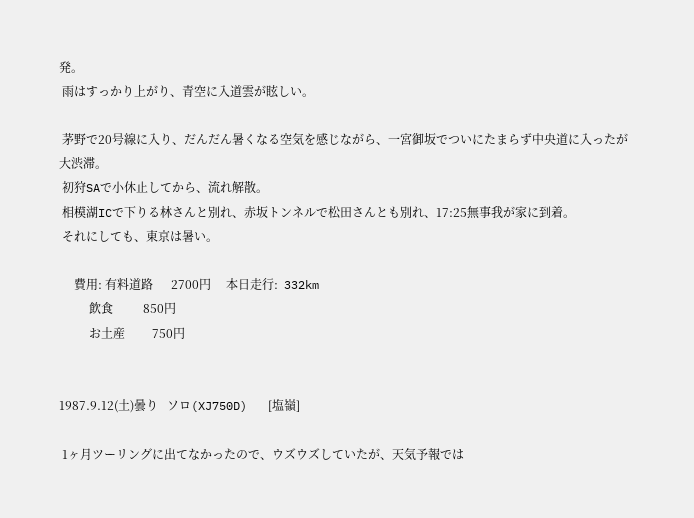発。
 雨はすっかり上がり、青空に入道雲が眩しい。

 茅野で20号線に入り、だんだん暑くなる空気を感じながら、一宮御坂でついにたまらず中央道に入ったが大渋滞。
 初狩SAで小休止してから、流れ解散。
 相模湖ICで下りる林さんと別れ、赤坂トンネルで松田さんとも別れ、17:25無事我が家に到着。
 それにしても、東京は暑い。

     費用: 有料道路      2700円     本日走行:  332km
          飲食          850円
          お土産         750円


1987.9.12(土)曇り   ソロ(XJ750D)   [塩嶺]

 1ヶ月ツーリングに出てなかったので、ウズウズしていたが、天気予報では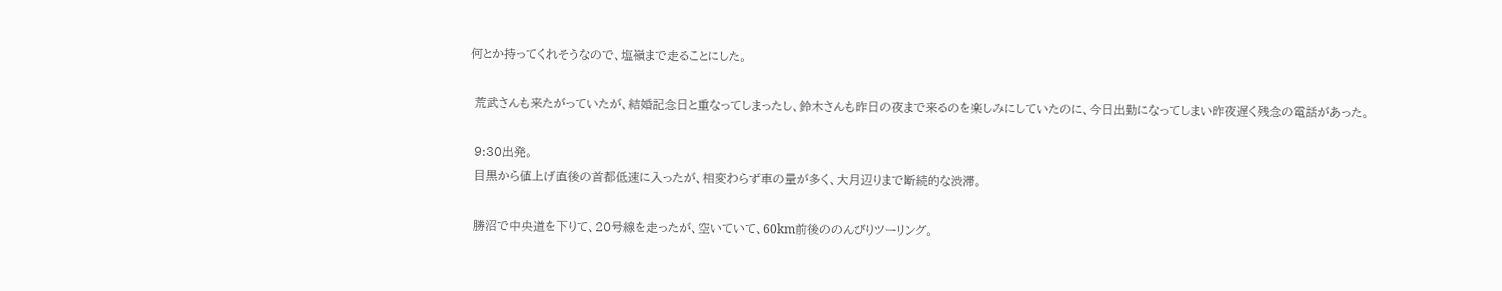何とか持ってくれそうなので、塩嶺まで走ることにした。

 荒武さんも来たがっていたが、結婚記念日と重なってしまったし、鈴木さんも昨日の夜まで来るのを楽しみにしていたのに、今日出勤になってしまい昨夜遅く残念の電話があった。

 9:30出発。
 目黒から値上げ直後の首都低速に入ったが、相変わらず車の量が多く、大月辺りまで断続的な渋滞。

 勝沼で中央道を下りて、20号線を走ったが、空いていて、60km前後ののんびりツーリング。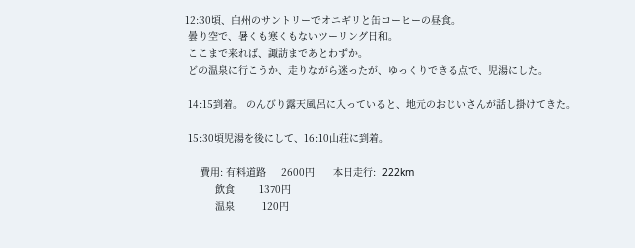12:30頃、白州のサントリーでオニギリと缶コーヒーの昼食。
 曇り空で、暑くも寒くもないツーリング日和。
 ここまで来れば、諏訪まであとわずか。
 どの温泉に行こうか、走りながら迷ったが、ゆっくりできる点で、児湯にした。

 14:15到着。 のんびり露天風呂に入っていると、地元のおじいさんが話し掛けてきた。

 15:30頃児湯を後にして、16:10山荘に到着。

     費用: 有料道路     2600円      本日走行:  222km
          飲食        1370円
          温泉         120円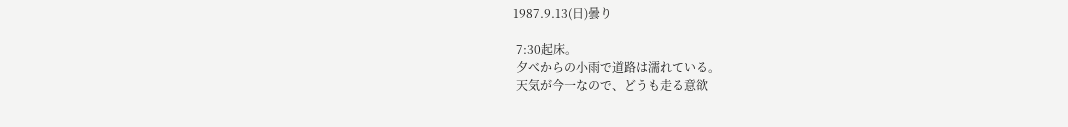1987.9.13(日)曇り

 7:30起床。
 夕べからの小雨で道路は濡れている。
 天気が今一なので、どうも走る意欲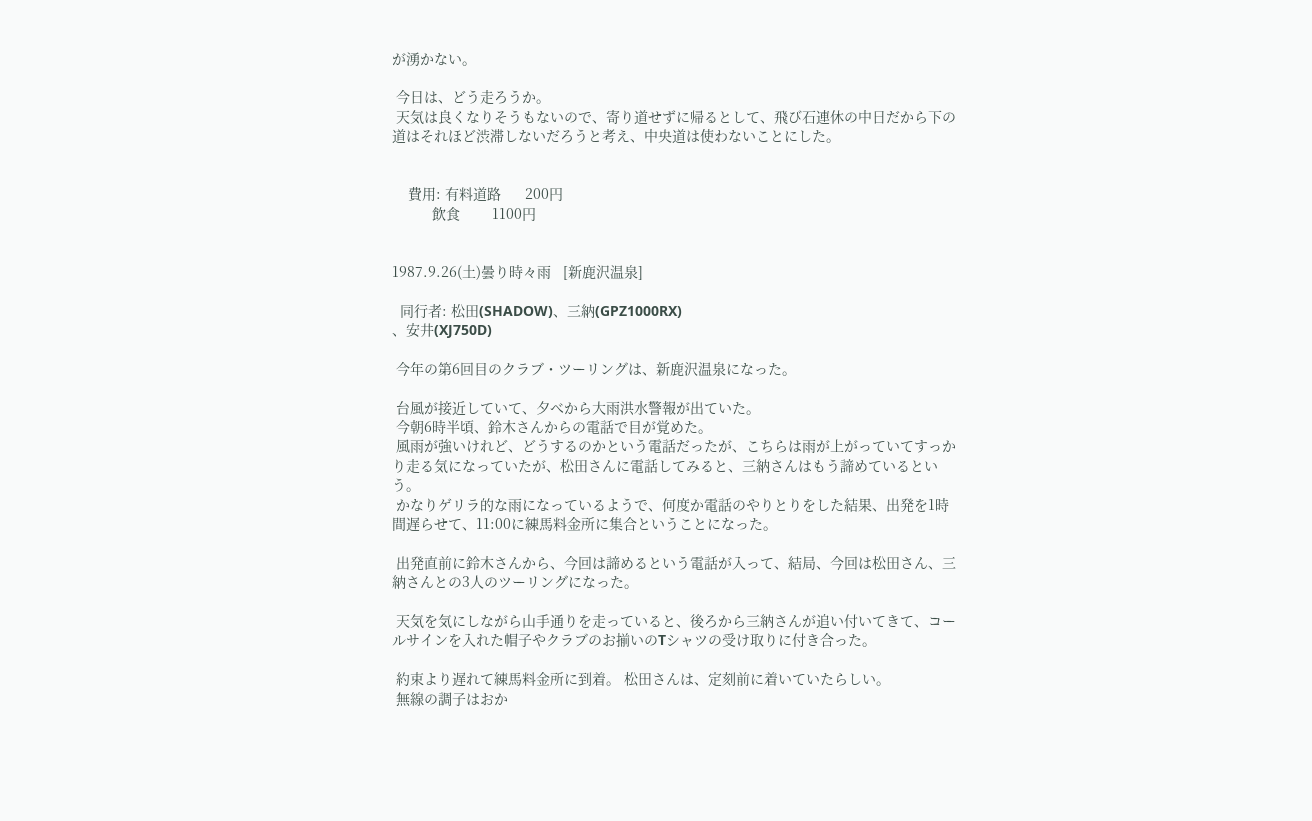が湧かない。

 今日は、どう走ろうか。
 天気は良くなりそうもないので、寄り道せずに帰るとして、飛び石連休の中日だから下の道はそれほど渋滞しないだろうと考え、中央道は使わないことにした。


    費用: 有料道路      200円
          飲食        1100円


1987.9.26(土)曇り時々雨   [新鹿沢温泉]

  同行者: 松田(SHADOW)、三納(GPZ1000RX)
、安井(XJ750D)

 今年の第6回目のクラブ・ツーリングは、新鹿沢温泉になった。

 台風が接近していて、夕べから大雨洪水警報が出ていた。
 今朝6時半頃、鈴木さんからの電話で目が覚めた。
 風雨が強いけれど、どうするのかという電話だったが、こちらは雨が上がっていてすっかり走る気になっていたが、松田さんに電話してみると、三納さんはもう諦めているという。
 かなりゲリラ的な雨になっているようで、何度か電話のやりとりをした結果、出発を1時間遅らせて、11:00に練馬料金所に集合ということになった。

 出発直前に鈴木さんから、今回は諦めるという電話が入って、結局、今回は松田さん、三納さんとの3人のツーリングになった。

 天気を気にしながら山手通りを走っていると、後ろから三納さんが追い付いてきて、コールサインを入れた帽子やクラブのお揃いのTシャツの受け取りに付き合った。

 約束より遅れて練馬料金所に到着。 松田さんは、定刻前に着いていたらしい。
 無線の調子はおか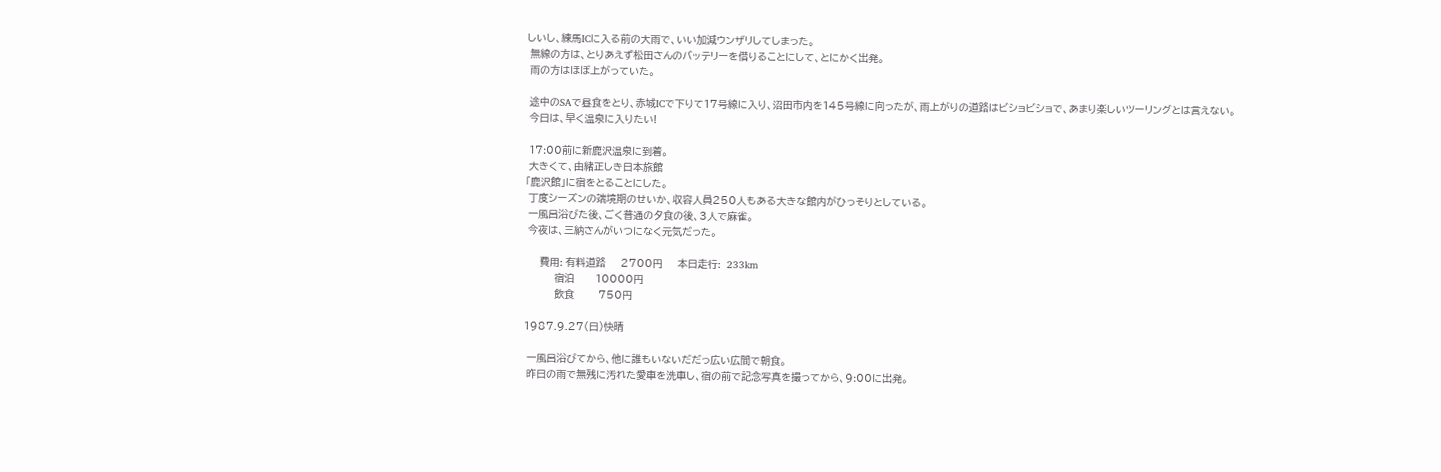しいし、練馬ICに入る前の大雨で、いい加減ウンザリしてしまった。
 無線の方は、とりあえず松田さんのバッテリーを借りることにして、とにかく出発。
 雨の方はほぼ上がっていた。

 途中のSAで昼食をとり、赤城ICで下りて17号線に入り、沼田市内を145号線に向ったが、雨上がりの道路はビショビショで、あまり楽しいツーリングとは言えない。
 今日は、早く温泉に入りたい!

 17:00前に新鹿沢温泉に到着。
 大きくて、由緒正しき日本旅館
「鹿沢館」に宿をとることにした。
 丁度シーズンの端境期のせいか、収容人員250人もある大きな館内がひっそりとしている。
 一風呂浴びた後、ごく普通の夕食の後、3人で麻雀。
 今夜は、三納さんがいつになく元気だった。

     費用: 有料道路     2700円     本日走行:  233km
          宿泊       10000円
          飲食        750円

1987.9.27(日)快晴

 一風呂浴びてから、他に誰もいないだだっ広い広間で朝食。
 昨日の雨で無残に汚れた愛車を洗車し、宿の前で記念写真を撮ってから、9:00に出発。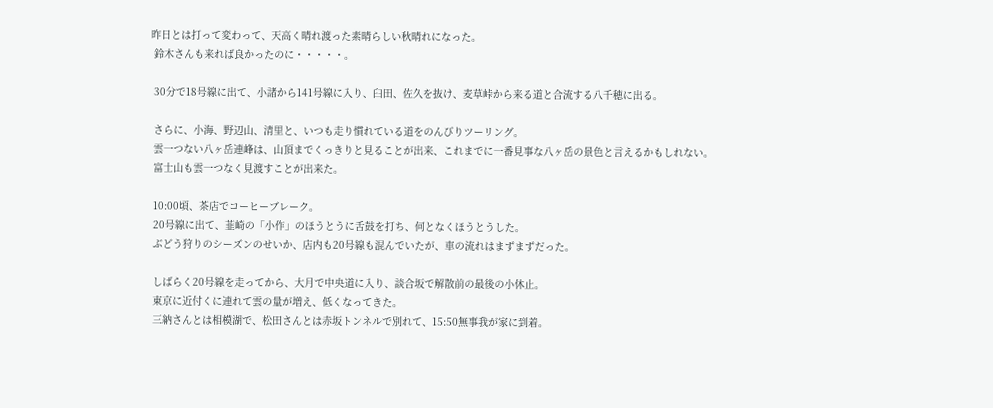昨日とは打って変わって、天高く晴れ渡った素晴らしい秋晴れになった。
 鈴木さんも来れば良かったのに・・・・・。

 30分で18号線に出て、小諸から141号線に入り、臼田、佐久を抜け、麦草峠から来る道と合流する八千穂に出る。

 さらに、小海、野辺山、清里と、いつも走り慣れている道をのんびりツーリング。
 雲一つない八ヶ岳連峰は、山頂までくっきりと見ることが出来、これまでに一番見事な八ヶ岳の景色と言えるかもしれない。
 富士山も雲一つなく見渡すことが出来た。

 10:00頃、茶店でコーヒーブレーク。
 20号線に出て、韮崎の「小作」のほうとうに舌鼓を打ち、何となくほうとうした。
 ぶどう狩りのシーズンのせいか、店内も20号線も混んでいたが、車の流れはまずまずだった。

 しばらく20号線を走ってから、大月で中央道に入り、談合坂で解散前の最後の小休止。
 東京に近付くに連れて雲の量が増え、低くなってきた。
 三納さんとは相模湖で、松田さんとは赤坂トンネルで別れて、15:50無事我が家に到着。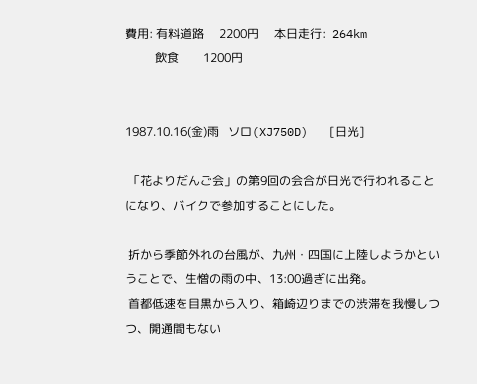費用: 有料道路     2200円     本日走行:  264km
          飲食        1200円


1987.10.16(金)雨   ソロ(XJ750D)   [日光]

 「花よりだんご会」の第9回の会合が日光で行われることになり、バイクで参加することにした。

 折から季節外れの台風が、九州・四国に上陸しようかということで、生憎の雨の中、13:00過ぎに出発。
 首都低速を目黒から入り、箱崎辺りまでの渋滞を我慢しつつ、開通間もない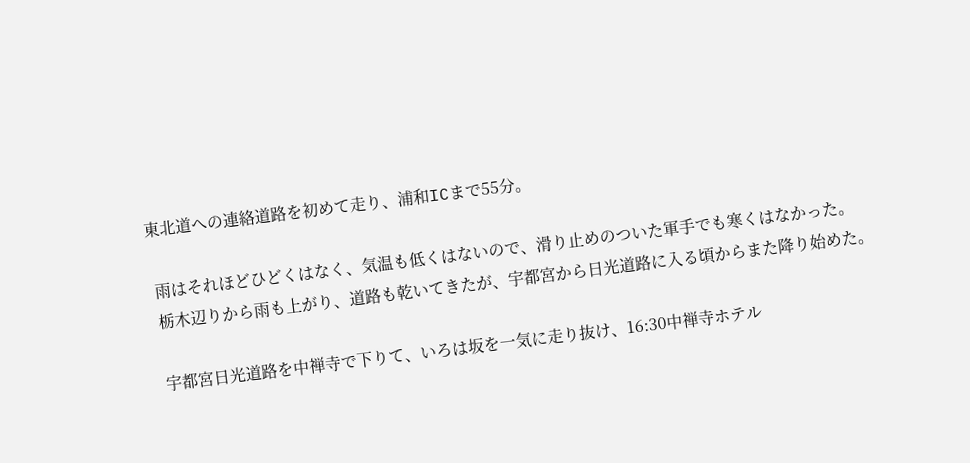東北道への連絡道路を初めて走り、浦和ICまで55分。

 雨はそれほどひどくはなく、気温も低くはないので、滑り止めのついた軍手でも寒くはなかった。
 栃木辺りから雨も上がり、道路も乾いてきたが、宇都宮から日光道路に入る頃からまた降り始めた。

 宇都宮日光道路を中禅寺で下りて、いろは坂を一気に走り抜け、16:30中禅寺ホテル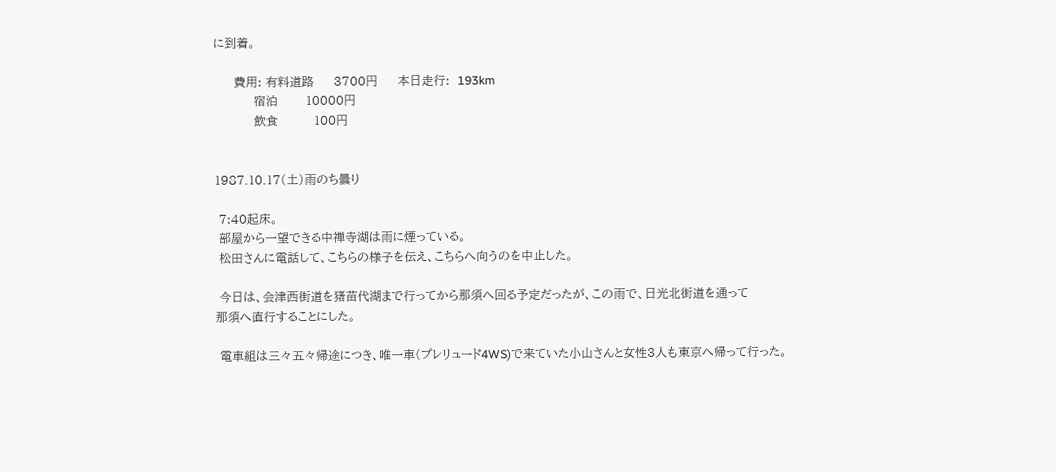に到着。

     費用: 有料道路     3700円     本日走行:  193km
          宿泊       10000円
          飲食         100円


1987.10.17(土)雨のち曇り

 7:40起床。
 部屋から一望できる中禅寺湖は雨に煙っている。
 松田さんに電話して、こちらの様子を伝え、こちらへ向うのを中止した。

 今日は、会津西街道を猪苗代湖まで行ってから那須へ回る予定だったが、この雨で、日光北街道を通って
那須へ直行することにした。

 電車組は三々五々帰途につき、唯一車(プレリュード4WS)で来ていた小山さんと女性3人も東京へ帰って行った。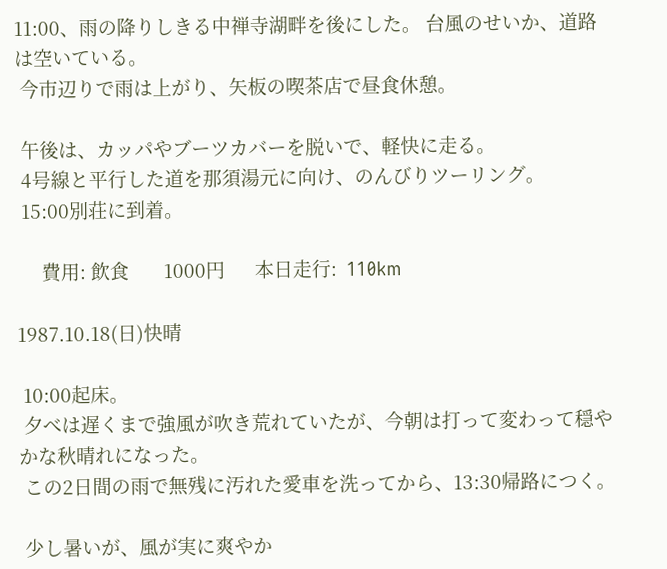11:00、雨の降りしきる中禅寺湖畔を後にした。 台風のせいか、道路は空いている。
 今市辺りで雨は上がり、矢板の喫茶店で昼食休憩。

 午後は、カッパやブーツカバーを脱いで、軽快に走る。
 4号線と平行した道を那須湯元に向け、のんびりツーリング。
 15:00別荘に到着。

     費用: 飲食       1000円      本日走行:  110km

1987.10.18(日)快晴

 10:00起床。
 夕べは遅くまで強風が吹き荒れていたが、今朝は打って変わって穏やかな秋晴れになった。
 この2日間の雨で無残に汚れた愛車を洗ってから、13:30帰路につく。

 少し暑いが、風が実に爽やか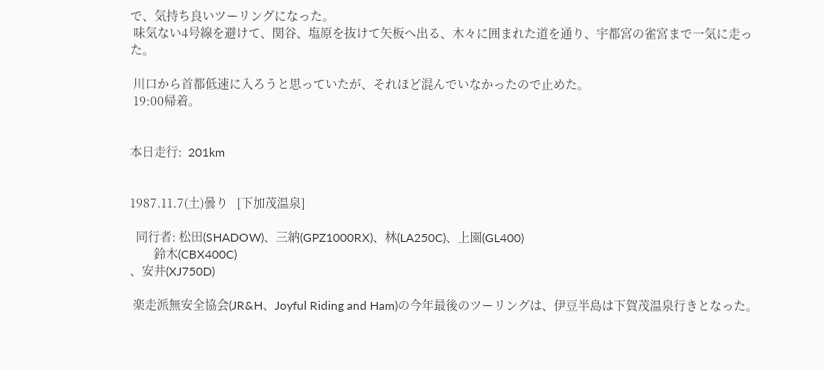で、気持ち良いツーリングになった。
 味気ない4号線を避けて、関谷、塩原を抜けて矢板へ出る、木々に囲まれた道を通り、宇都宮の雀宮まで一気に走った。

 川口から首都低速に入ろうと思っていたが、それほど混んでいなかったので止めた。
 19:00帰着。


本日走行:  201km


1987.11.7(土)曇り   [下加茂温泉]

  同行者: 松田(SHADOW)、三納(GPZ1000RX)、林(LA250C)、上園(GL400)
        鈴木(CBX400C)
、安井(XJ750D)

 楽走派無安全協会(JR&H、Joyful Riding and Ham)の今年最後のツーリングは、伊豆半島は下賀茂温泉行きとなった。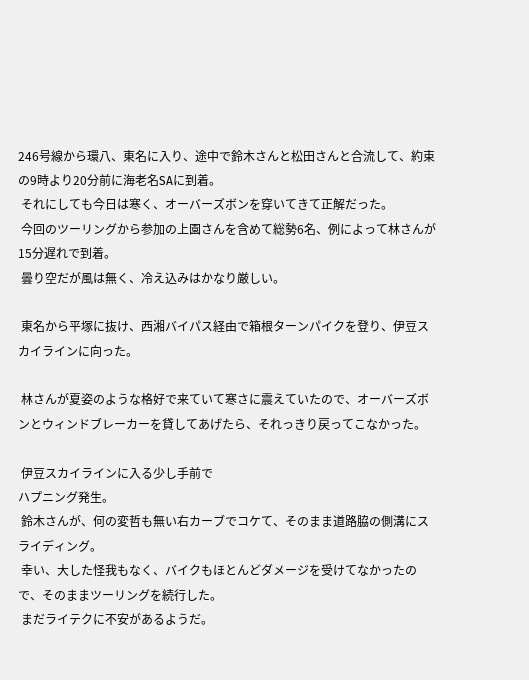246号線から環八、東名に入り、途中で鈴木さんと松田さんと合流して、約束の9時より20分前に海老名SAに到着。
 それにしても今日は寒く、オーバーズボンを穿いてきて正解だった。
 今回のツーリングから参加の上園さんを含めて総勢6名、例によって林さんが15分遅れで到着。
 曇り空だが風は無く、冷え込みはかなり厳しい。

 東名から平塚に抜け、西湘バイパス経由で箱根ターンパイクを登り、伊豆スカイラインに向った。

 林さんが夏姿のような格好で来ていて寒さに震えていたので、オーバーズボンとウィンドブレーカーを貸してあげたら、それっきり戻ってこなかった。

 伊豆スカイラインに入る少し手前で
ハプニング発生。
 鈴木さんが、何の変哲も無い右カーブでコケて、そのまま道路脇の側溝にスライディング。
 幸い、大した怪我もなく、バイクもほとんどダメージを受けてなかったので、そのままツーリングを続行した。
 まだライテクに不安があるようだ。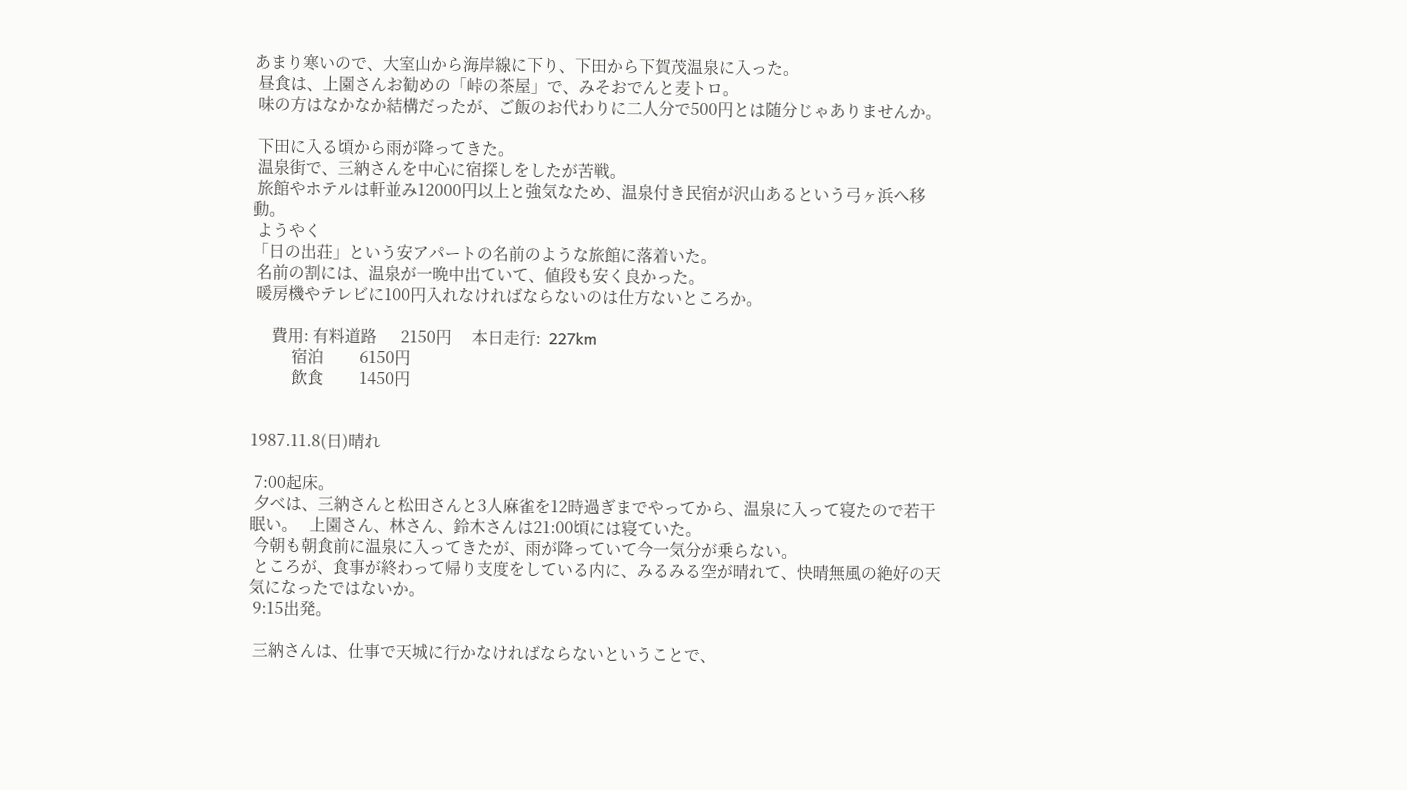あまり寒いので、大室山から海岸線に下り、下田から下賀茂温泉に入った。
 昼食は、上園さんお勧めの「峠の茶屋」で、みそおでんと麦トロ。
 味の方はなかなか結構だったが、ご飯のお代わりに二人分で500円とは随分じゃありませんか。

 下田に入る頃から雨が降ってきた。
 温泉街で、三納さんを中心に宿探しをしたが苦戦。
 旅館やホテルは軒並み12000円以上と強気なため、温泉付き民宿が沢山あるという弓ヶ浜へ移動。
 ようやく
「日の出荘」という安アパートの名前のような旅館に落着いた。
 名前の割には、温泉が一晩中出ていて、値段も安く良かった。
 暖房機やテレビに100円入れなければならないのは仕方ないところか。

     費用: 有料道路      2150円     本日走行:  227km
          宿泊         6150円
          飲食         1450円


1987.11.8(日)晴れ

 7:00起床。
 夕べは、三納さんと松田さんと3人麻雀を12時過ぎまでやってから、温泉に入って寝たので若干眠い。   上園さん、林さん、鈴木さんは21:00頃には寝ていた。
 今朝も朝食前に温泉に入ってきたが、雨が降っていて今一気分が乗らない。
 ところが、食事が終わって帰り支度をしている内に、みるみる空が晴れて、快晴無風の絶好の天気になったではないか。
 9:15出発。

 三納さんは、仕事で天城に行かなければならないということで、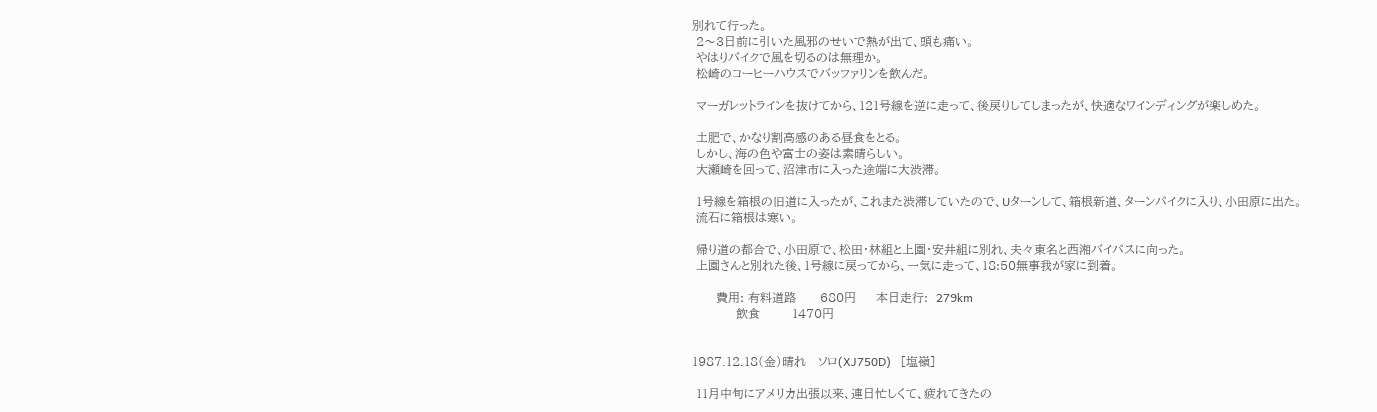別れて行った。
 2〜3日前に引いた風邪のせいで熱が出て、頭も痛い。
 やはりバイクで風を切るのは無理か。
 松崎のコーヒーハウスでバッファリンを飲んだ。

 マーガレットラインを抜けてから、121号線を逆に走って、後戻りしてしまったが、快適なワインディングが楽しめた。

 土肥で、かなり割高感のある昼食をとる。
 しかし、海の色や富士の姿は素晴らしい。
 大瀬崎を回って、沼津市に入った途端に大渋滞。

 1号線を箱根の旧道に入ったが、これまた渋滞していたので、Uターンして、箱根新道、ターンパイクに入り、小田原に出た。
 流石に箱根は寒い。

 帰り道の都合で、小田原で、松田・林組と上園・安井組に別れ、夫々東名と西湘バイパスに向った。
 上園さんと別れた後、1号線に戻ってから、一気に走って、18:50無事我が家に到着。

      費用: 有料道路      680円     本日走行:  279km
           飲食        1470円


1987.12.18(金)晴れ   ソロ(XJ750D)   [塩嶺]

 11月中旬にアメリカ出張以来、連日忙しくて、疲れてきたの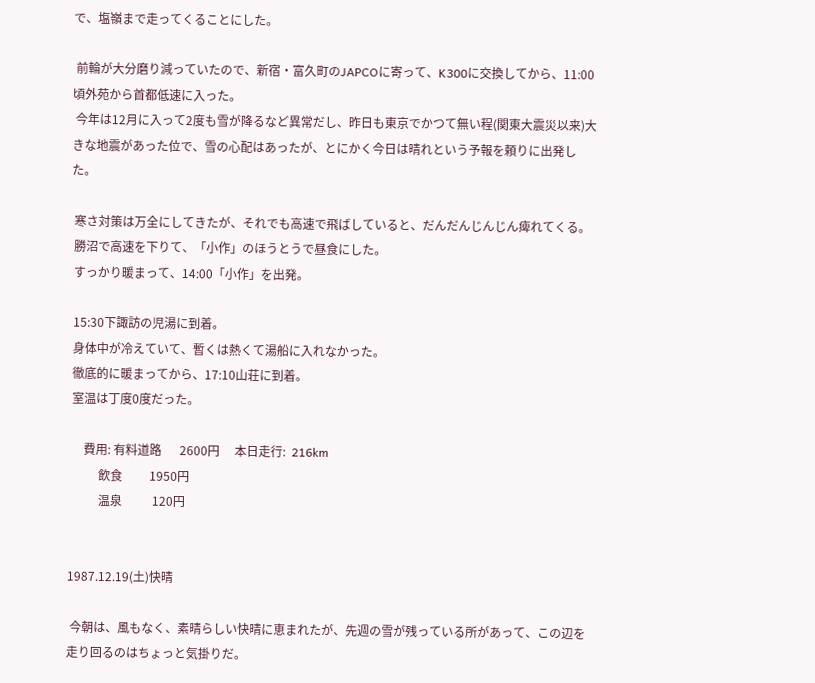で、塩嶺まで走ってくることにした。

 前輪が大分磨り減っていたので、新宿・富久町のJAPCOに寄って、K300に交換してから、11:00頃外苑から首都低速に入った。
 今年は12月に入って2度も雪が降るなど異常だし、昨日も東京でかつて無い程(関東大震災以来)大きな地震があった位で、雪の心配はあったが、とにかく今日は晴れという予報を頼りに出発した。

 寒さ対策は万全にしてきたが、それでも高速で飛ばしていると、だんだんじんじん痺れてくる。
 勝沼で高速を下りて、「小作」のほうとうで昼食にした。
 すっかり暖まって、14:00「小作」を出発。

 15:30下諏訪の児湯に到着。
 身体中が冷えていて、暫くは熱くて湯船に入れなかった。
 徹底的に暖まってから、17:10山荘に到着。
 室温は丁度0度だった。

     費用: 有料道路      2600円     本日走行:  216km
          飲食         1950円
          温泉          120円


1987.12.19(土)快晴

 今朝は、風もなく、素晴らしい快晴に恵まれたが、先週の雪が残っている所があって、この辺を走り回るのはちょっと気掛りだ。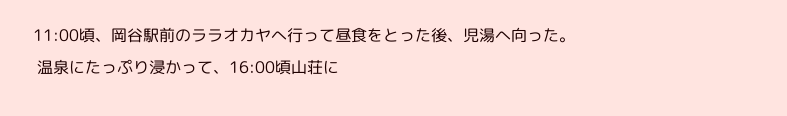11:00頃、岡谷駅前のララオカヤへ行って昼食をとった後、児湯へ向った。
 温泉にたっぷり浸かって、16:00頃山荘に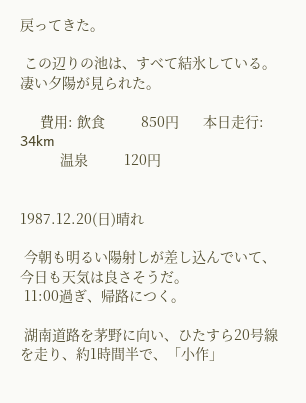戻ってきた。

 この辺りの池は、すべて結氷している。 凄い夕陽が見られた。

     費用: 飲食         850円      本日走行:  34km
          温泉         120円


1987.12.20(日)晴れ

 今朝も明るい陽射しが差し込んでいて、今日も天気は良さそうだ。
 11:00過ぎ、帰路につく。

 湖南道路を茅野に向い、ひたすら20号線を走り、約1時間半で、「小作」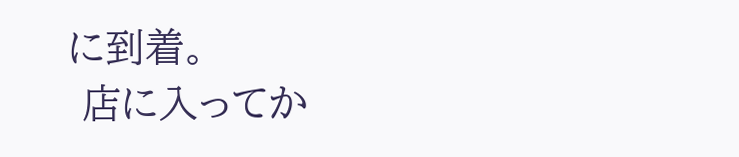に到着。
 店に入ってか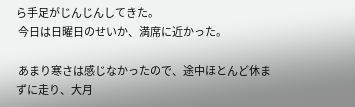ら手足がじんじんしてきた。
 今日は日曜日のせいか、満席に近かった。

 あまり寒さは感じなかったので、途中ほとんど休まずに走り、大月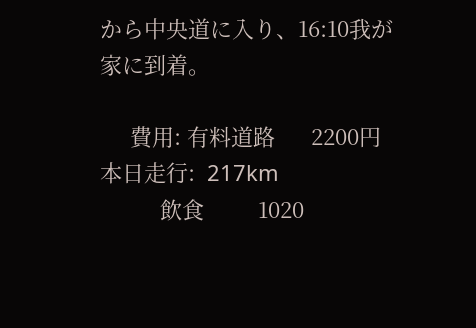から中央道に入り、16:10我が家に到着。

     費用: 有料道路      2200円     本日走行:  217km
          飲食         1020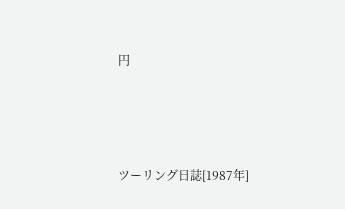円




ツーリング日誌[1987年]